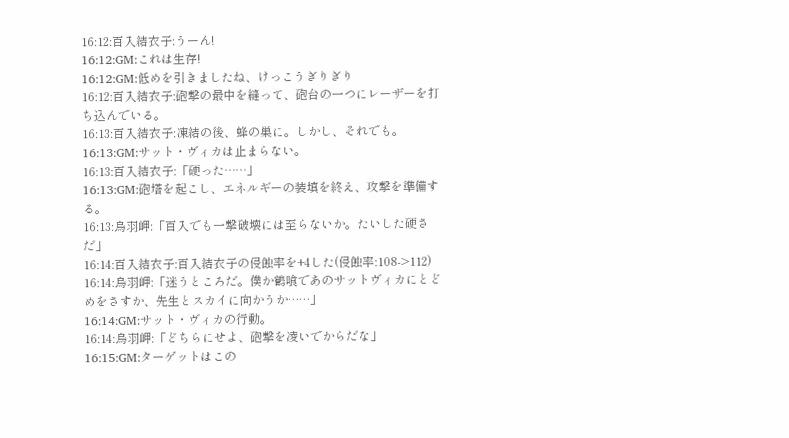16:12:百入結衣子:うーん!
16:12:GM:これは生存!
16:12:GM:低めを引きましたね、けっこうぎりぎり
16:12:百入結衣子:砲撃の最中を縫って、砲台の一つにレーザーを打ち込んでいる。
16:13:百入結衣子:凍結の後、蜂の巣に。しかし、それでも。
16:13:GM:サット・ヴィカは止まらない。
16:13:百入結衣子:「硬った……」
16:13:GM:砲塔を起こし、エネルギーの装填を終え、攻撃を準備する。
16:13:烏羽岬:「百入でも一撃破壊には至らないか。たいした硬さだ」
16:14:百入結衣子:百入結衣子の侵蝕率を+4した(侵蝕率:108->112)
16:14:烏羽岬:「迷うところだ。僕か鶴喰であのサットヴィカにとどめをさすか、先生とスカイに向かうか……」
16:14:GM:サット・ヴィカの行動。
16:14:烏羽岬:「どちらにせよ、砲撃を凌いでからだな」
16:15:GM:ターゲットはこの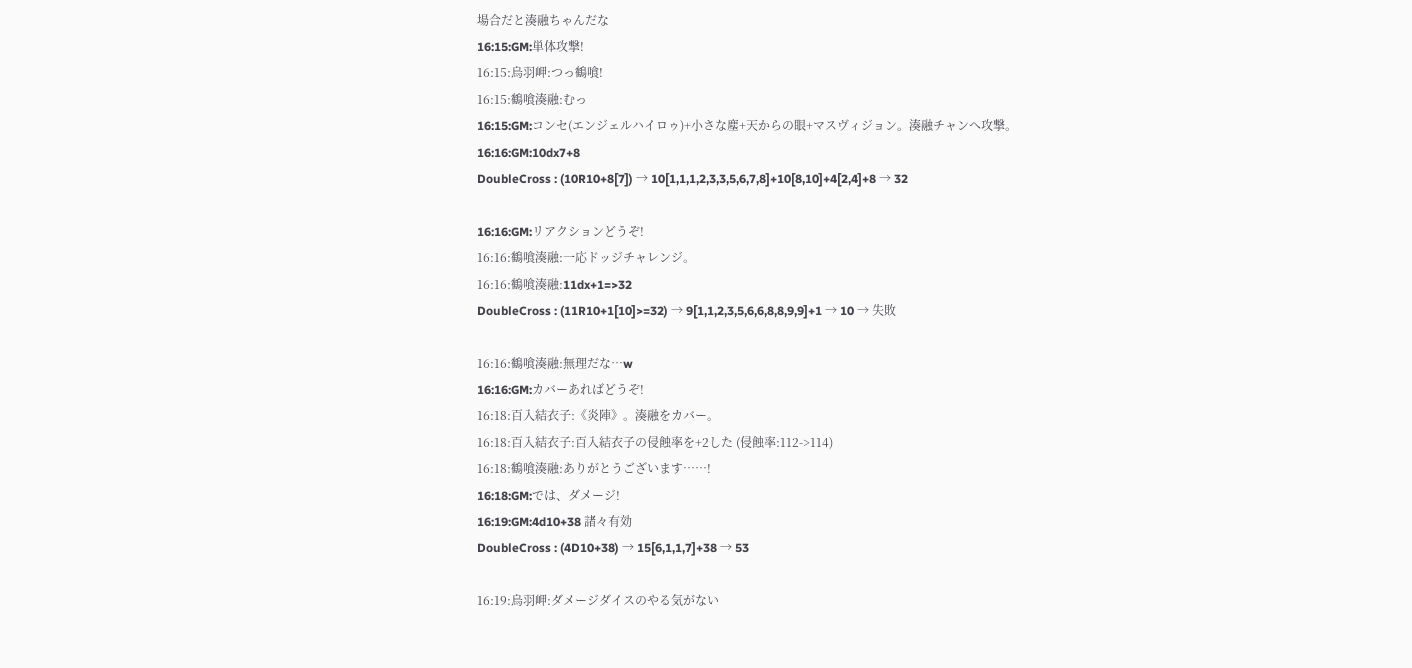場合だと湊融ちゃんだな
16:15:GM:単体攻撃!
16:15:烏羽岬:つっ鶴喰!
16:15:鶴喰湊融:むっ
16:15:GM:コンセ(エンジェルハイロゥ)+小さな塵+天からの眼+マスヴィジョン。湊融チャンへ攻撃。
16:16:GM:10dx7+8
DoubleCross : (10R10+8[7]) → 10[1,1,1,2,3,3,5,6,7,8]+10[8,10]+4[2,4]+8 → 32

16:16:GM:リアクションどうぞ!
16:16:鶴喰湊融:一応ドッジチャレンジ。
16:16:鶴喰湊融:11dx+1=>32
DoubleCross : (11R10+1[10]>=32) → 9[1,1,2,3,5,6,6,8,8,9,9]+1 → 10 → 失敗

16:16:鶴喰湊融:無理だな…w
16:16:GM:カバーあればどうぞ!
16:18:百入結衣子:《炎陣》。湊融をカバー。
16:18:百入結衣子:百入結衣子の侵蝕率を+2した (侵蝕率:112->114)
16:18:鶴喰湊融:ありがとうございます……!
16:18:GM:では、ダメージ!
16:19:GM:4d10+38 諸々有効
DoubleCross : (4D10+38) → 15[6,1,1,7]+38 → 53

16:19:烏羽岬:ダメージダイスのやる気がない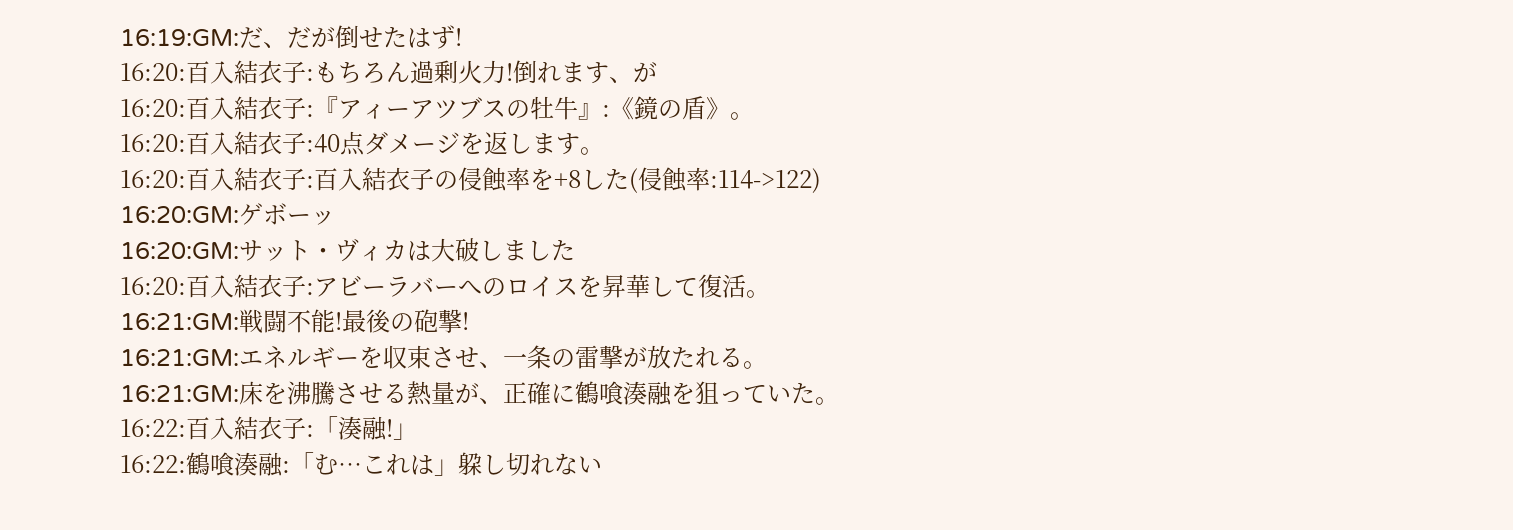16:19:GM:だ、だが倒せたはず!
16:20:百入結衣子:もちろん過剰火力!倒れます、が
16:20:百入結衣子:『アィーアツブスの牡牛』:《鏡の盾》。
16:20:百入結衣子:40点ダメージを返します。
16:20:百入結衣子:百入結衣子の侵蝕率を+8した(侵蝕率:114->122)
16:20:GM:ゲボーッ
16:20:GM:サット・ヴィカは大破しました
16:20:百入結衣子:アビーラバーへのロイスを昇華して復活。
16:21:GM:戦闘不能!最後の砲撃!
16:21:GM:エネルギーを収束させ、一条の雷撃が放たれる。
16:21:GM:床を沸騰させる熱量が、正確に鶴喰湊融を狙っていた。
16:22:百入結衣子:「湊融!」
16:22:鶴喰湊融:「む…これは」躱し切れない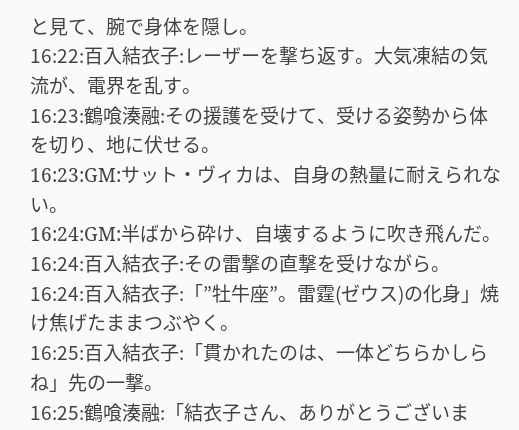と見て、腕で身体を隠し。
16:22:百入結衣子:レーザーを撃ち返す。大気凍結の気流が、電界を乱す。
16:23:鶴喰湊融:その援護を受けて、受ける姿勢から体を切り、地に伏せる。
16:23:GM:サット・ヴィカは、自身の熱量に耐えられない。
16:24:GM:半ばから砕け、自壊するように吹き飛んだ。
16:24:百入結衣子:その雷撃の直撃を受けながら。
16:24:百入結衣子:「”牡牛座”。雷霆(ゼウス)の化身」焼け焦げたままつぶやく。
16:25:百入結衣子:「貫かれたのは、一体どちらかしらね」先の一撃。
16:25:鶴喰湊融:「結衣子さん、ありがとうございま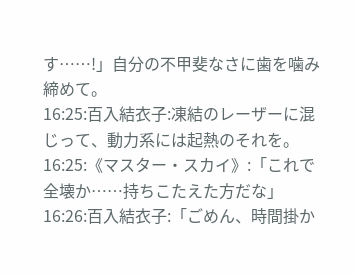す……!」自分の不甲斐なさに歯を噛み締めて。
16:25:百入結衣子:凍結のレーザーに混じって、動力系には起熱のそれを。
16:25:《マスター・スカイ》:「これで全壊か……持ちこたえた方だな」
16:26:百入結衣子:「ごめん、時間掛か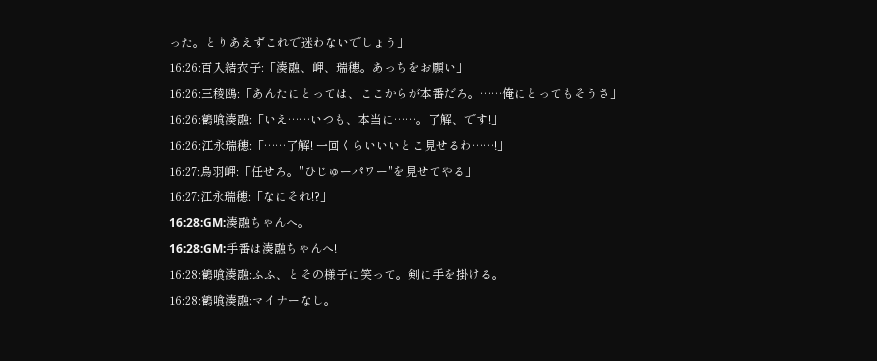った。とりあえずこれで迷わないでしょう」
16:26:百入結衣子:「湊融、岬、瑞穂。あっちをお願い」
16:26:三稜鴎:「あんたにとっては、ここからが本番だろ。……俺にとってもそうさ」
16:26:鶴喰湊融:「いえ……いつも、本当に……。了解、です!」
16:26:江永瑞穂:「……了解! 一回くらいいいとこ見せるわ……!」
16:27:烏羽岬:「任せろ。"ひじゅーパワー"を見せてやる」
16:27:江永瑞穂:「なにそれ!?」
16:28:GM:湊融ちゃんへ。
16:28:GM:手番は湊融ちゃんへ!
16:28:鶴喰湊融:ふふ、とその様子に笑って。剣に手を掛ける。
16:28:鶴喰湊融:マイナーなし。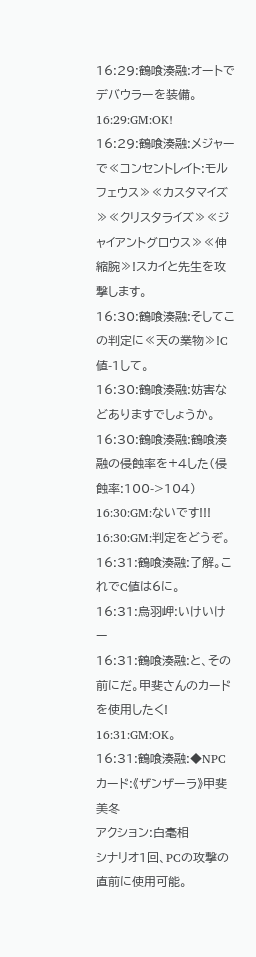16:29:鶴喰湊融:オートでデバウラーを装備。
16:29:GM:OK!
16:29:鶴喰湊融:メジャーで≪コンセントレイト:モルフェウス≫≪カスタマイズ≫≪クリスタライズ≫≪ジャイアントグロウス≫≪伸縮腕≫!スカイと先生を攻撃します。
16:30:鶴喰湊融:そしてこの判定に≪天の業物≫!C値-1して。
16:30:鶴喰湊融:妨害などありますでしょうか。
16:30:鶴喰湊融:鶴喰湊融の侵蝕率を+4した(侵蝕率:100->104)
16:30:GM:ないです!!!
16:30:GM:判定をどうぞ。
16:31:鶴喰湊融:了解。これでC値は6に。
16:31:烏羽岬:いけいけー
16:31:鶴喰湊融:と、その前にだ。甲斐さんのカードを使用したく!
16:31:GM:OK。
16:31:鶴喰湊融:◆NPCカード:《ザンザーラ》甲斐美冬
アクション:白毫相
シナリオ1回、PCの攻撃の直前に使用可能。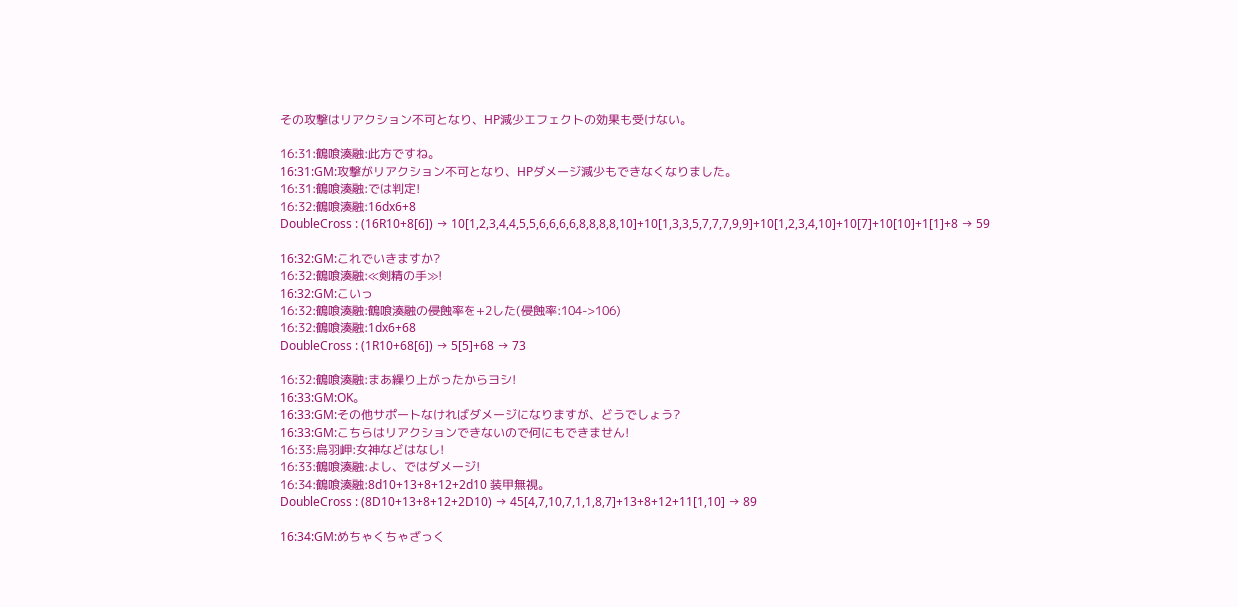その攻撃はリアクション不可となり、HP減少エフェクトの効果も受けない。

16:31:鶴喰湊融:此方ですね。
16:31:GM:攻撃がリアクション不可となり、HPダメージ減少もできなくなりました。
16:31:鶴喰湊融:では判定!
16:32:鶴喰湊融:16dx6+8
DoubleCross : (16R10+8[6]) → 10[1,2,3,4,4,5,5,6,6,6,6,8,8,8,8,10]+10[1,3,3,5,7,7,7,9,9]+10[1,2,3,4,10]+10[7]+10[10]+1[1]+8 → 59

16:32:GM:これでいきますか?
16:32:鶴喰湊融:≪剣精の手≫!
16:32:GM:こいっ
16:32:鶴喰湊融:鶴喰湊融の侵蝕率を+2した(侵蝕率:104->106)
16:32:鶴喰湊融:1dx6+68
DoubleCross : (1R10+68[6]) → 5[5]+68 → 73

16:32:鶴喰湊融:まあ繰り上がったからヨシ!
16:33:GM:OK。
16:33:GM:その他サポートなければダメージになりますが、どうでしょう?
16:33:GM:こちらはリアクションできないので何にもできません!
16:33:烏羽岬:女神などはなし!
16:33:鶴喰湊融:よし、ではダメージ!
16:34:鶴喰湊融:8d10+13+8+12+2d10 装甲無視。
DoubleCross : (8D10+13+8+12+2D10) → 45[4,7,10,7,1,1,8,7]+13+8+12+11[1,10] → 89

16:34:GM:めちゃくちゃざっく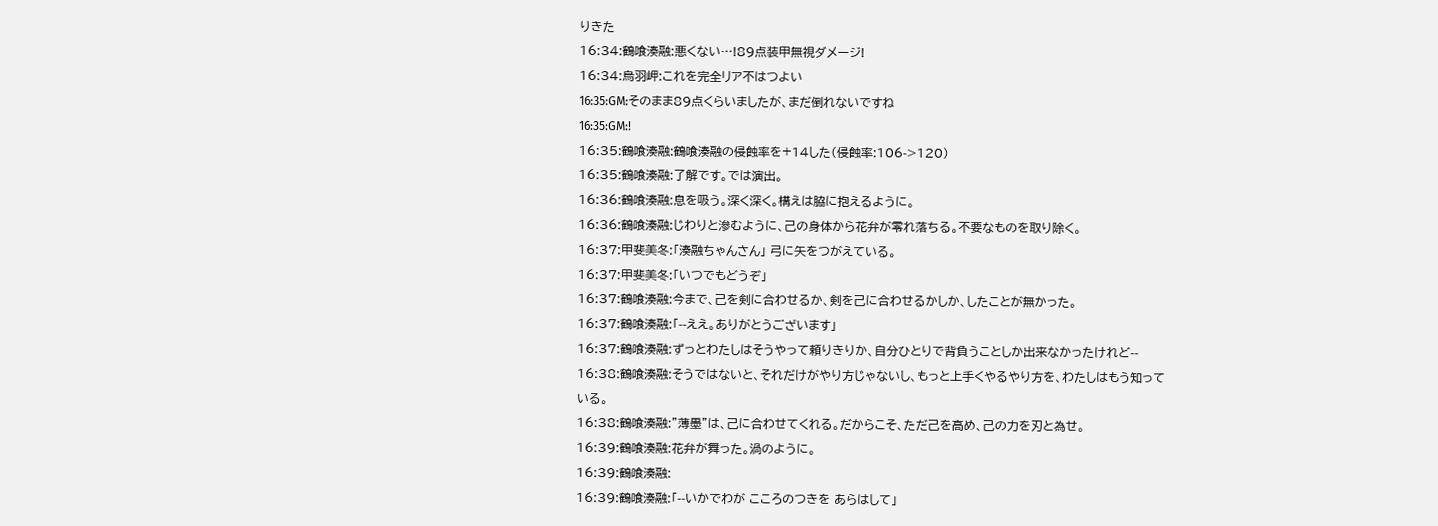りきた
16:34:鶴喰湊融:悪くない…!89点装甲無視ダメージ!
16:34:烏羽岬:これを完全リア不はつよい
16:35:GM:そのまま89点くらいましたが、まだ倒れないですね
16:35:GM:!
16:35:鶴喰湊融:鶴喰湊融の侵蝕率を+14した(侵蝕率:106->120)
16:35:鶴喰湊融:了解です。では演出。
16:36:鶴喰湊融:息を吸う。深く深く。構えは脇に抱えるように。
16:36:鶴喰湊融:じわりと滲むように、己の身体から花弁が零れ落ちる。不要なものを取り除く。
16:37:甲斐美冬:「湊融ちゃんさん」 弓に矢をつがえている。
16:37:甲斐美冬:「いつでもどうぞ」
16:37:鶴喰湊融:今まで、己を剣に合わせるか、剣を己に合わせるかしか、したことが無かった。
16:37:鶴喰湊融:「--ええ。ありがとうございます」
16:37:鶴喰湊融:ずっとわたしはそうやって頼りきりか、自分ひとりで背負うことしか出来なかったけれど--
16:38:鶴喰湊融:そうではないと、それだけがやり方じゃないし、もっと上手くやるやり方を、わたしはもう知っている。
16:38:鶴喰湊融:”薄墨”は、己に合わせてくれる。だからこそ、ただ己を高め、己の力を刃と為せ。
16:39:鶴喰湊融:花弁が舞った。渦のように。
16:39:鶴喰湊融:
16:39:鶴喰湊融:「--いかでわが こころのつきを あらはして」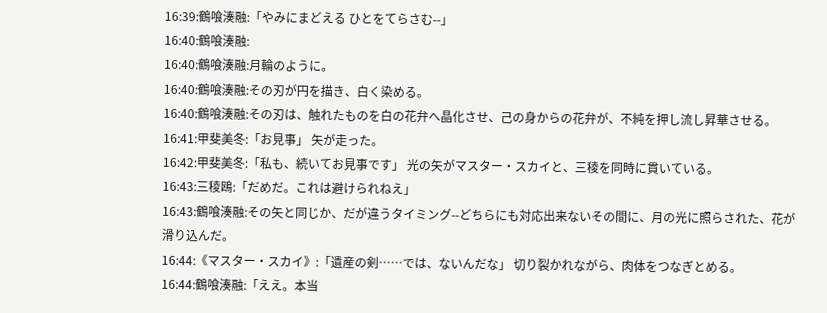16:39:鶴喰湊融:「やみにまどえる ひとをてらさむ--」
16:40:鶴喰湊融:
16:40:鶴喰湊融:月輪のように。
16:40:鶴喰湊融:その刃が円を描き、白く染める。
16:40:鶴喰湊融:その刃は、触れたものを白の花弁へ晶化させ、己の身からの花弁が、不純を押し流し昇華させる。
16:41:甲斐美冬:「お見事」 矢が走った。
16:42:甲斐美冬:「私も、続いてお見事です」 光の矢がマスター・スカイと、三稜を同時に貫いている。
16:43:三稜鴎:「だめだ。これは避けられねえ」
16:43:鶴喰湊融:その矢と同じか、だが違うタイミング--どちらにも対応出来ないその間に、月の光に照らされた、花が滑り込んだ。
16:44:《マスター・スカイ》:「遺産の剣……では、ないんだな」 切り裂かれながら、肉体をつなぎとめる。
16:44:鶴喰湊融:「ええ。本当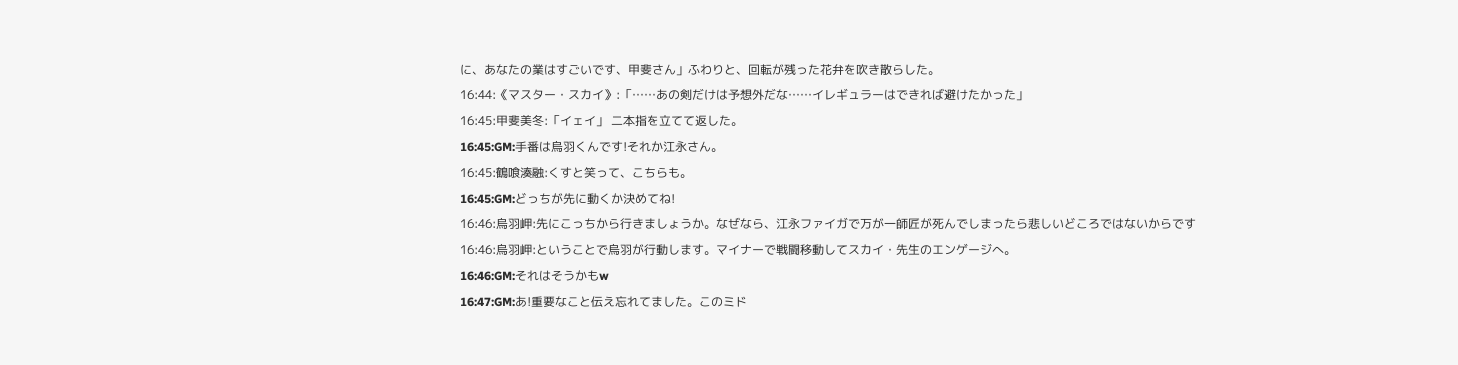に、あなたの業はすごいです、甲斐さん」ふわりと、回転が残った花弁を吹き散らした。
16:44:《マスター・スカイ》:「……あの剣だけは予想外だな……イレギュラーはできれば避けたかった」
16:45:甲斐美冬:「イェイ」 二本指を立てて返した。
16:45:GM:手番は烏羽くんです!それか江永さん。
16:45:鶴喰湊融:くすと笑って、こちらも。
16:45:GM:どっちが先に動くか決めてね!
16:46:烏羽岬:先にこっちから行きましょうか。なぜなら、江永ファイガで万が一師匠が死んでしまったら悲しいどころではないからです
16:46:烏羽岬:ということで烏羽が行動します。マイナーで戦闘移動してスカイ・先生のエンゲージへ。
16:46:GM:それはそうかもw
16:47:GM:あ!重要なこと伝え忘れてました。このミド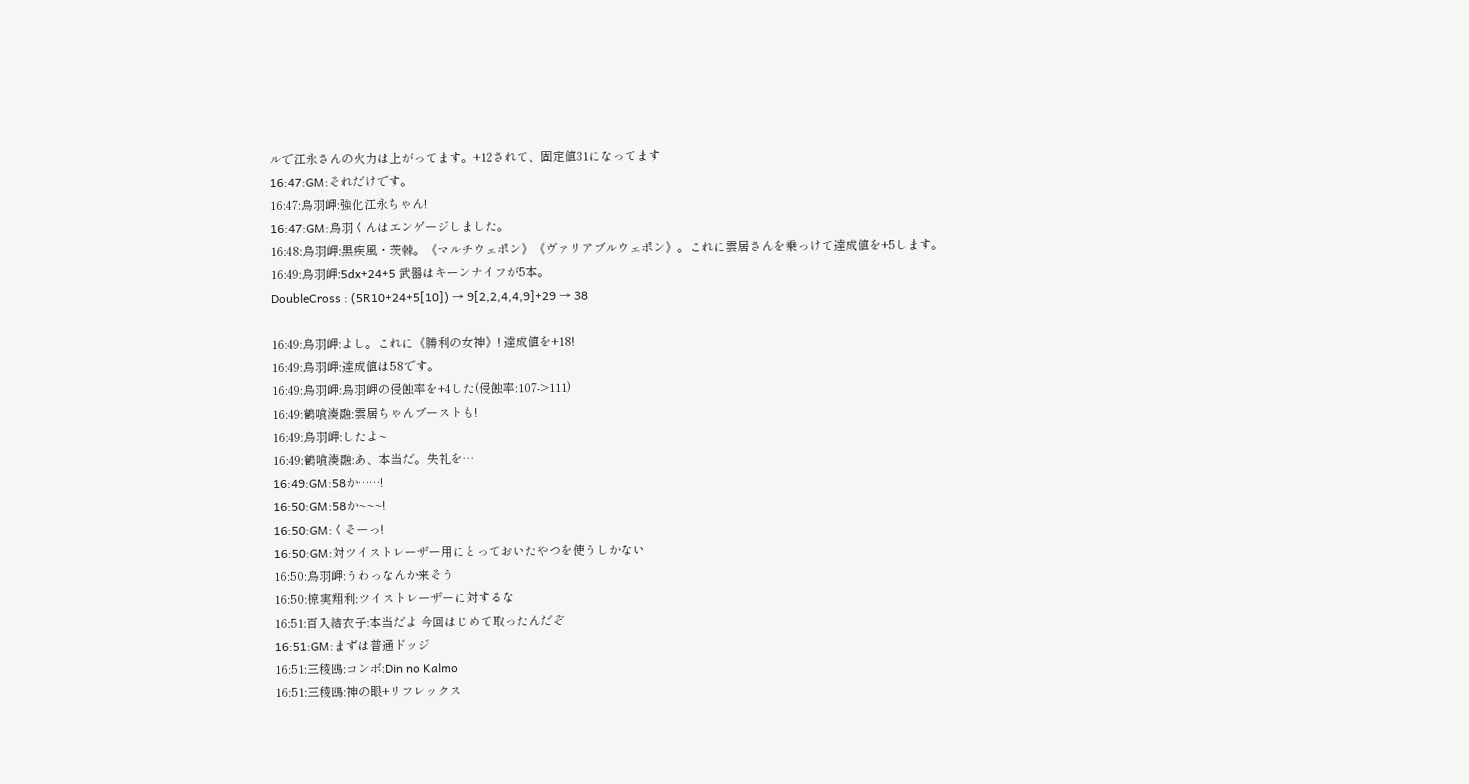ルで江永さんの火力は上がってます。+12されて、固定値31になってます
16:47:GM:それだけです。
16:47:烏羽岬:強化江永ちゃん!
16:47:GM:烏羽くんはエンゲージしました。
16:48:烏羽岬:黒疾風・茨棘。《マルチウェポン》《ヴァリアブルウェポン》。これに雲居さんを乗っけて達成値を+5します。
16:49:烏羽岬:5dx+24+5 武器はキーンナイフが5本。
DoubleCross : (5R10+24+5[10]) → 9[2,2,4,4,9]+29 → 38

16:49:烏羽岬:よし。これに《勝利の女神》! 達成値を+18!
16:49:烏羽岬:達成値は58です。
16:49:烏羽岬:烏羽岬の侵蝕率を+4した(侵蝕率:107->111)
16:49:鶴喰湊融:雲居ちゃんブーストも!
16:49:烏羽岬:したよ~
16:49:鶴喰湊融:あ、本当だ。失礼を…
16:49:GM:58か……!
16:50:GM:58か~~~!
16:50:GM:くそーっ!
16:50:GM:対ツイストレーザー用にとっておいたやつを使うしかない
16:50:烏羽岬:うわっなんか来そう
16:50:椋実翔利:ツイストレーザーに対するな
16:51:百入結衣子:本当だよ 今回はじめて取ったんだぞ
16:51:GM:まずは普通ドッジ
16:51:三稜鴎:コンボ:Din no Kalmo
16:51:三稜鴎:神の眼+リフレックス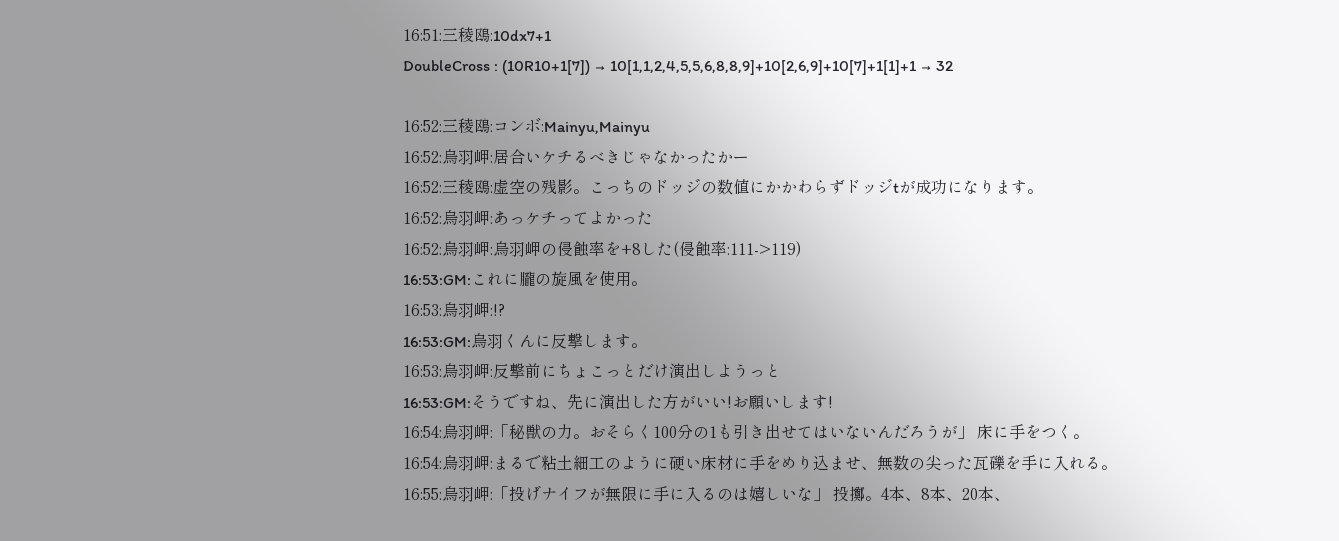16:51:三稜鴎:10dx7+1
DoubleCross : (10R10+1[7]) → 10[1,1,2,4,5,5,6,8,8,9]+10[2,6,9]+10[7]+1[1]+1 → 32

16:52:三稜鴎:コンボ:Mainyu,Mainyu
16:52:烏羽岬:居合いケチるべきじゃなかったかー
16:52:三稜鴎:虚空の残影。こっちのドッジの数値にかかわらずドッジtが成功になります。
16:52:烏羽岬:あっケチってよかった
16:52:烏羽岬:烏羽岬の侵蝕率を+8した(侵蝕率:111->119)
16:53:GM:これに朧の旋風を使用。
16:53:烏羽岬:!?
16:53:GM:烏羽くんに反撃します。
16:53:烏羽岬:反撃前にちょこっとだけ演出しようっと
16:53:GM:そうですね、先に演出した方がいい!お願いします!
16:54:烏羽岬:「秘獣の力。おそらく100分の1も引き出せてはいないんだろうが」 床に手をつく。
16:54:烏羽岬:まるで粘土細工のように硬い床材に手をめり込ませ、無数の尖った瓦礫を手に入れる。
16:55:烏羽岬:「投げナイフが無限に手に入るのは嬉しいな」 投擲。4本、8本、20本、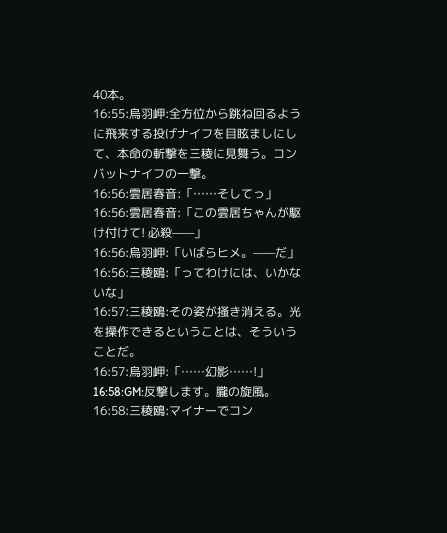40本。
16:55:烏羽岬:全方位から跳ね回るように飛来する投げナイフを目眩ましにして、本命の斬撃を三稜に見舞う。コンバットナイフの一撃。
16:56:雲居春音:「……そしてっ」
16:56:雲居春音:「この雲居ちゃんが駆け付けて! 必殺——」
16:56:烏羽岬:「いばらヒメ。——だ」
16:56:三稜鴎:「ってわけには、いかないな」
16:57:三稜鴎:その姿が掻き消える。光を操作できるということは、そういうことだ。
16:57:烏羽岬:「……幻影……!」
16:58:GM:反撃します。朧の旋風。
16:58:三稜鴎:マイナーでコン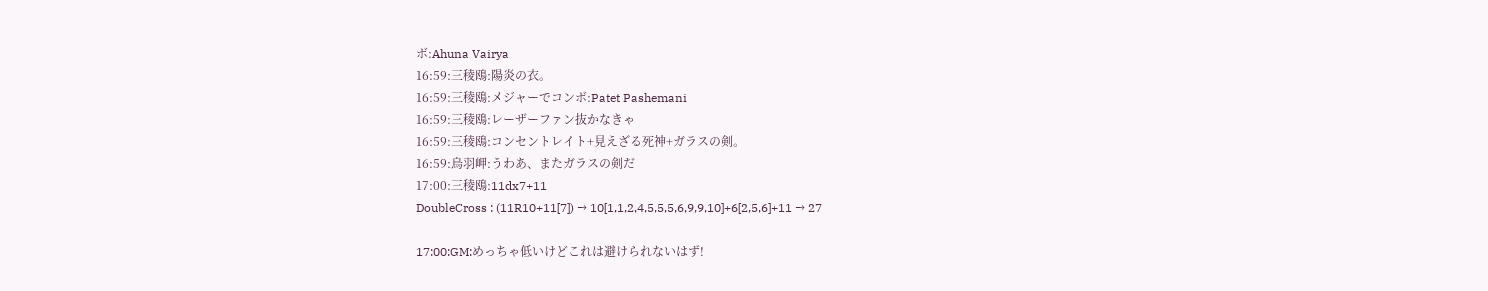ボ:Ahuna Vairya
16:59:三稜鴎:陽炎の衣。
16:59:三稜鴎:メジャーでコンボ:Patet Pashemani
16:59:三稜鴎:レーザーファン抜かなきゃ
16:59:三稜鴎:コンセントレイト+見えざる死神+ガラスの剣。
16:59:烏羽岬:うわあ、またガラスの剣だ
17:00:三稜鴎:11dx7+11
DoubleCross : (11R10+11[7]) → 10[1,1,2,4,5,5,5,6,9,9,10]+6[2,5,6]+11 → 27

17:00:GM:めっちゃ低いけどこれは避けられないはず!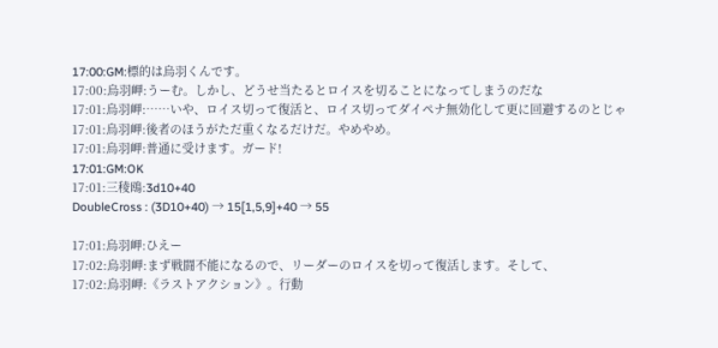17:00:GM:標的は烏羽くんです。
17:00:烏羽岬:うーむ。しかし、どうせ当たるとロイスを切ることになってしまうのだな
17:01:烏羽岬:……いや、ロイス切って復活と、ロイス切ってダイペナ無効化して更に回避するのとじゃ
17:01:烏羽岬:後者のほうがただ重くなるだけだ。やめやめ。
17:01:烏羽岬:普通に受けます。ガード!
17:01:GM:OK
17:01:三稜鴎:3d10+40
DoubleCross : (3D10+40) → 15[1,5,9]+40 → 55

17:01:烏羽岬:ひえー
17:02:烏羽岬:まず戦闘不能になるので、リーダーのロイスを切って復活します。そして、
17:02:烏羽岬:《ラストアクション》。行動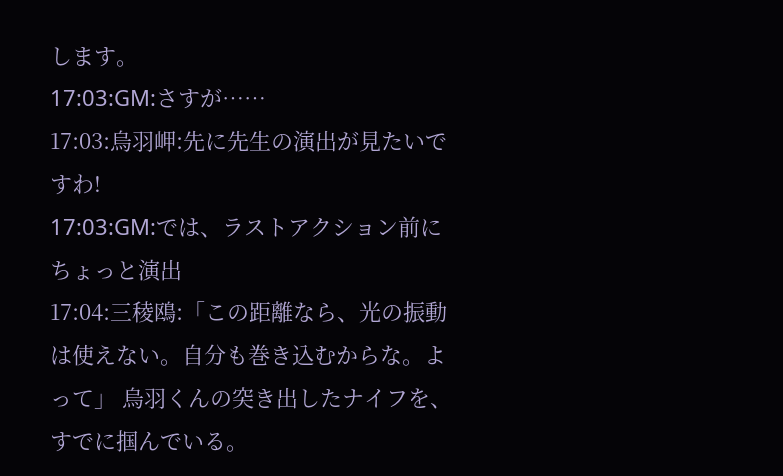します。
17:03:GM:さすが……
17:03:烏羽岬:先に先生の演出が見たいですわ!
17:03:GM:では、ラストアクション前にちょっと演出
17:04:三稜鴎:「この距離なら、光の振動は使えない。自分も巻き込むからな。よって」 烏羽くんの突き出したナイフを、すでに掴んでいる。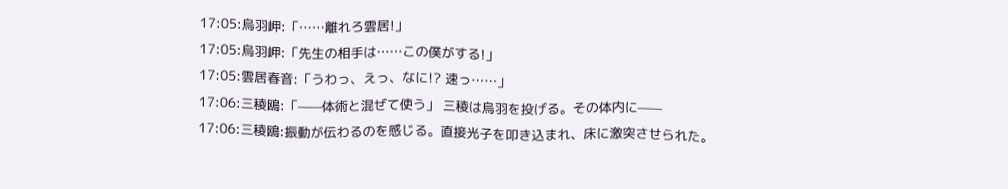17:05:烏羽岬:「……離れろ雲居!」
17:05:烏羽岬:「先生の相手は……この僕がする!」
17:05:雲居春音:「うわっ、えっ、なに!? 速っ……」
17:06:三稜鴎:「——体術と混ぜて使う」 三稜は烏羽を投げる。その体内に——
17:06:三稜鴎:振動が伝わるのを感じる。直接光子を叩き込まれ、床に激突させられた。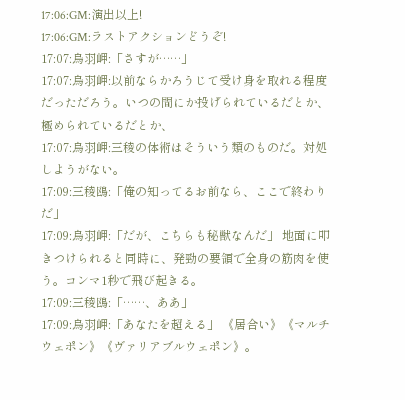17:06:GM:演出以上!
17:06:GM:ラストアクションどうぞ!
17:07:烏羽岬:「さすが……」
17:07:烏羽岬:以前ならかろうじて受け身を取れる程度だっただろう。いつの間にか投げられているだとか、極められているだとか、
17:07:烏羽岬:三稜の体術はそういう類のものだ。対処しようがない。
17:09:三稜鴎:「俺の知ってるお前なら、ここで終わりだ」
17:09:烏羽岬:「だが、こちらも秘獣なんだ」 地面に叩きつけられると同時に、発勁の要領で全身の筋肉を使う。コンマ1秒で飛び起きる。
17:09:三稜鴎:「……、ああ」
17:09:烏羽岬:「あなたを超える」 《居合い》《マルチウェポン》《ヴァリアブルウェポン》。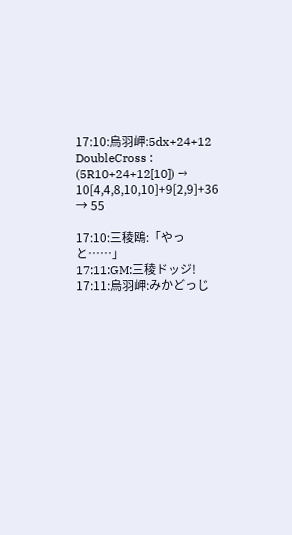17:10:烏羽岬:5dx+24+12
DoubleCross : (5R10+24+12[10]) → 10[4,4,8,10,10]+9[2,9]+36 → 55

17:10:三稜鴎:「やっと……」
17:11:GM:三稜ドッジ!
17:11:烏羽岬:みかどっじ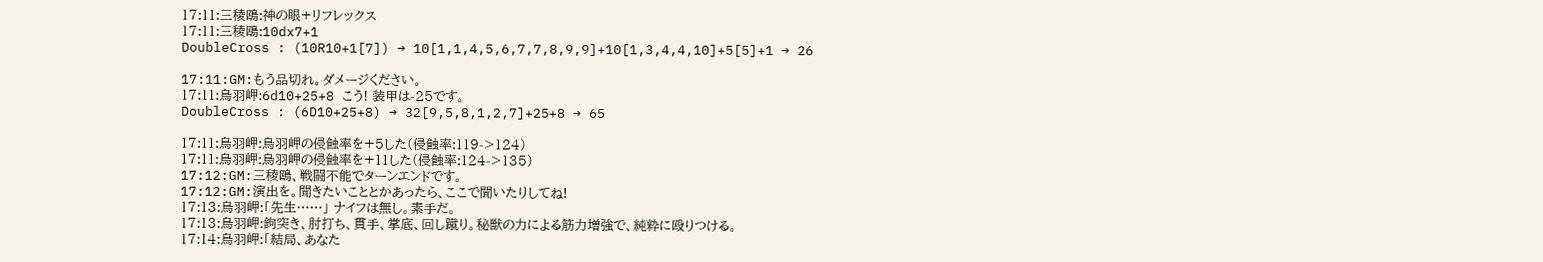17:11:三稜鴎:神の眼+リフレックス
17:11:三稜鴎:10dx7+1
DoubleCross : (10R10+1[7]) → 10[1,1,4,5,6,7,7,8,9,9]+10[1,3,4,4,10]+5[5]+1 → 26

17:11:GM:もう品切れ。ダメージください。
17:11:烏羽岬:6d10+25+8 こう! 装甲は-25です。
DoubleCross : (6D10+25+8) → 32[9,5,8,1,2,7]+25+8 → 65

17:11:烏羽岬:烏羽岬の侵蝕率を+5した(侵蝕率:119->124)
17:11:烏羽岬:烏羽岬の侵蝕率を+11した(侵蝕率:124->135)
17:12:GM:三稜鴎、戦闘不能でターンエンドです。
17:12:GM:演出を。聞きたいこととかあったら、ここで聞いたりしてね!
17:13:烏羽岬:「先生……」 ナイフは無し。素手だ。
17:13:烏羽岬:鉤突き、肘打ち、貫手、掌底、回し蹴り。秘獣の力による筋力増強で、純粋に殴りつける。
17:14:烏羽岬:「結局、あなた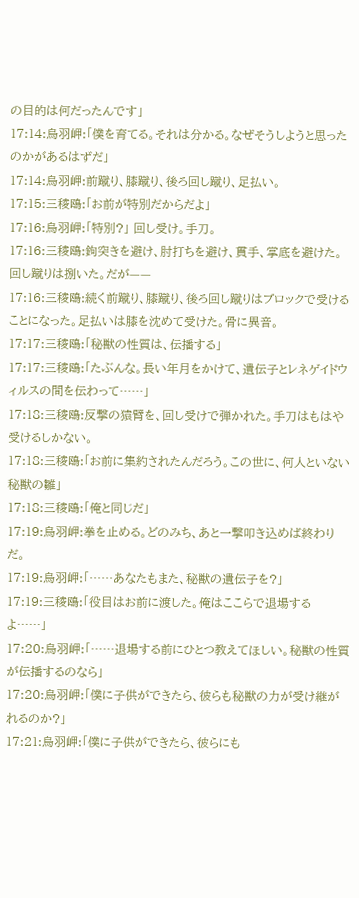の目的は何だったんです」
17:14:烏羽岬:「僕を育てる。それは分かる。なぜそうしようと思ったのかがあるはずだ」
17:14:烏羽岬:前蹴り、膝蹴り、後ろ回し蹴り、足払い。
17:15:三稜鴎:「お前が特別だからだよ」
17:16:烏羽岬:「特別?」 回し受け。手刀。
17:16:三稜鴎:鉤突きを避け、肘打ちを避け、貫手、掌底を避けた。回し蹴りは捌いた。だが——
17:16:三稜鴎:続く前蹴り、膝蹴り、後ろ回し蹴りはブロックで受けることになった。足払いは膝を沈めて受けた。骨に異音。
17:17:三稜鴎:「秘獣の性質は、伝播する」
17:17:三稜鴎:「たぶんな。長い年月をかけて、遺伝子とレネゲイドウィルスの間を伝わって……」
17:18:三稜鴎:反撃の猿臂を、回し受けで弾かれた。手刀はもはや受けるしかない。
17:18:三稜鴎:「お前に集約されたんだろう。この世に、何人といない秘獣の雛」
17:18:三稜鴎:「俺と同じだ」
17:19:烏羽岬:拳を止める。どのみち、あと一撃叩き込めば終わりだ。
17:19:烏羽岬:「……あなたもまた、秘獣の遺伝子を?」
17:19:三稜鴎:「役目はお前に渡した。俺はここらで退場するよ……」
17:20:烏羽岬:「……退場する前にひとつ教えてほしい。秘獣の性質が伝播するのなら」
17:20:烏羽岬:「僕に子供ができたら、彼らも秘獣の力が受け継がれるのか?」
17:21:烏羽岬:「僕に子供ができたら、彼らにも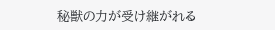秘獣の力が受け継がれる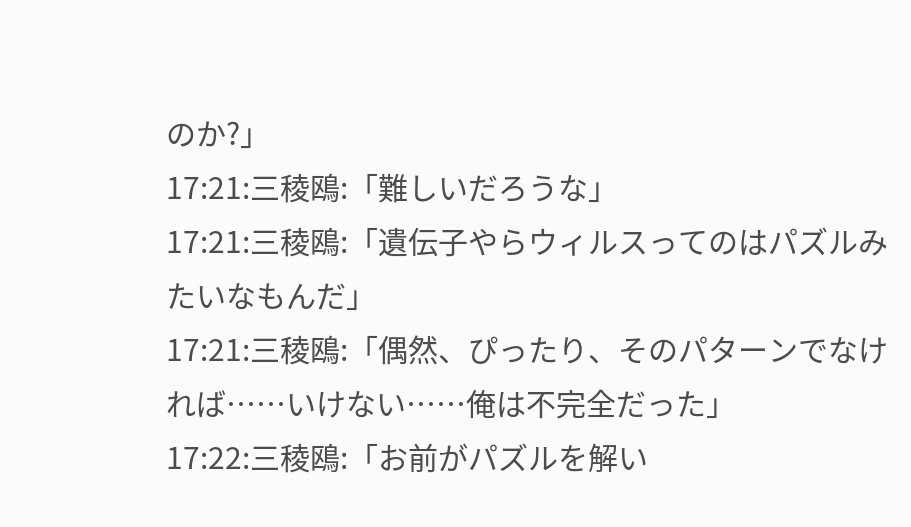のか?」
17:21:三稜鴎:「難しいだろうな」
17:21:三稜鴎:「遺伝子やらウィルスってのはパズルみたいなもんだ」
17:21:三稜鴎:「偶然、ぴったり、そのパターンでなければ……いけない……俺は不完全だった」
17:22:三稜鴎:「お前がパズルを解い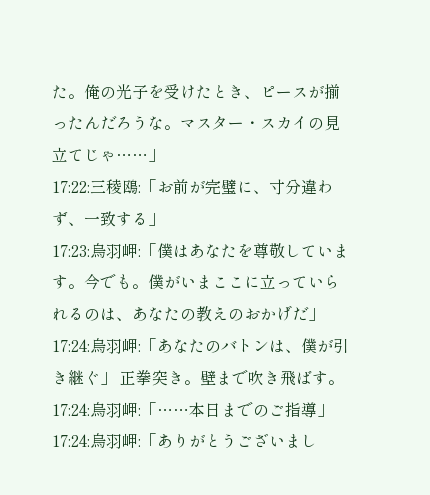た。俺の光子を受けたとき、ピースが揃ったんだろうな。マスター・スカイの見立てじゃ……」
17:22:三稜鴎:「お前が完璧に、寸分違わず、一致する」
17:23:烏羽岬:「僕はあなたを尊敬しています。今でも。僕がいまここに立っていられるのは、あなたの教えのおかげだ」
17:24:烏羽岬:「あなたのバトンは、僕が引き継ぐ」 正拳突き。壁まで吹き飛ばす。
17:24:烏羽岬:「……本日までのご指導」
17:24:烏羽岬:「ありがとうございまし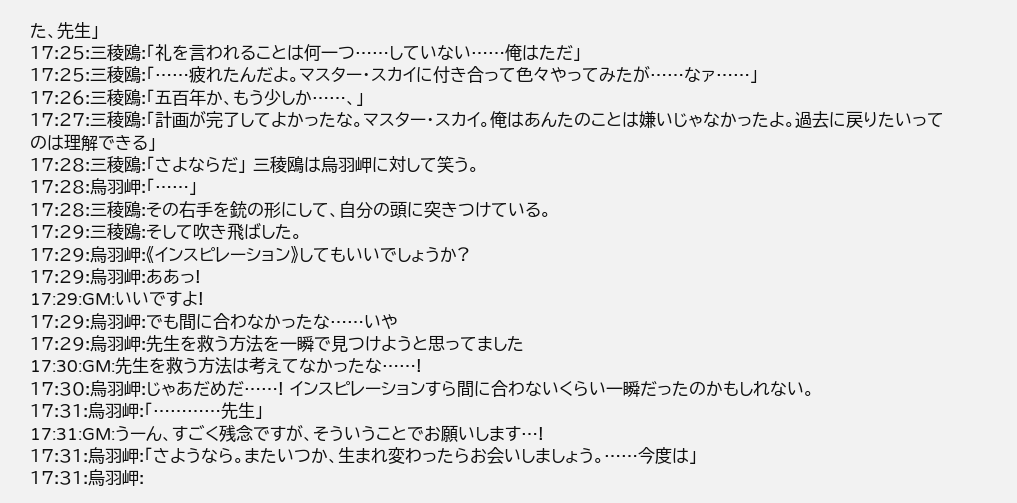た、先生」
17:25:三稜鴎:「礼を言われることは何一つ……していない……俺はただ」
17:25:三稜鴎:「……疲れたんだよ。マスター・スカイに付き合って色々やってみたが……なァ……」
17:26:三稜鴎:「五百年か、もう少しか……、」
17:27:三稜鴎:「計画が完了してよかったな。マスター・スカイ。俺はあんたのことは嫌いじゃなかったよ。過去に戻りたいってのは理解できる」
17:28:三稜鴎:「さよならだ」 三稜鴎は烏羽岬に対して笑う。
17:28:烏羽岬:「……」
17:28:三稜鴎:その右手を銃の形にして、自分の頭に突きつけている。
17:29:三稜鴎:そして吹き飛ばした。
17:29:烏羽岬:《インスピレーション》してもいいでしょうか?
17:29:烏羽岬:ああっ!
17:29:GM:いいですよ!
17:29:烏羽岬:でも間に合わなかったな……いや
17:29:烏羽岬:先生を救う方法を一瞬で見つけようと思ってました
17:30:GM:先生を救う方法は考えてなかったな……!
17:30:烏羽岬:じゃあだめだ……! インスピレーションすら間に合わないくらい一瞬だったのかもしれない。
17:31:烏羽岬:「…………先生」
17:31:GM:うーん、すごく残念ですが、そういうことでお願いします…!
17:31:烏羽岬:「さようなら。またいつか、生まれ変わったらお会いしましょう。……今度は」
17:31:烏羽岬: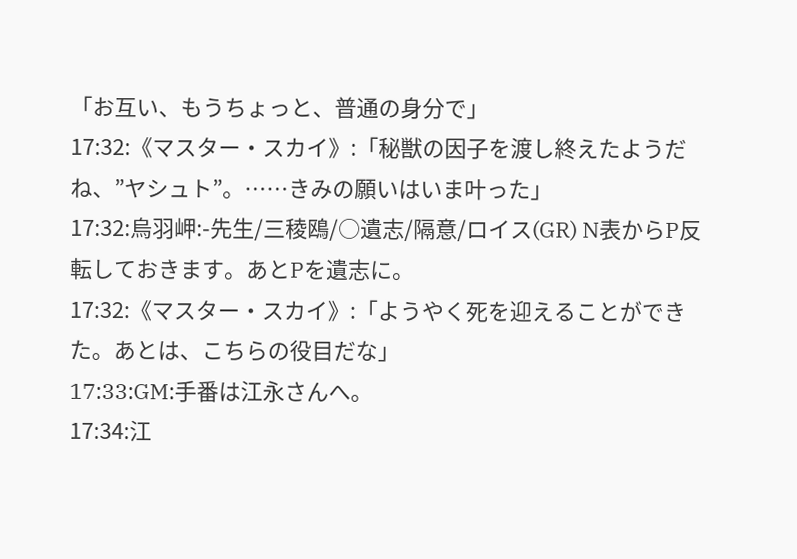「お互い、もうちょっと、普通の身分で」
17:32:《マスター・スカイ》:「秘獣の因子を渡し終えたようだね、”ヤシュト”。……きみの願いはいま叶った」
17:32:烏羽岬:-先生/三稜鴎/○遺志/隔意/ロイス(GR) N表からP反転しておきます。あとPを遺志に。
17:32:《マスター・スカイ》:「ようやく死を迎えることができた。あとは、こちらの役目だな」
17:33:GM:手番は江永さんへ。
17:34:江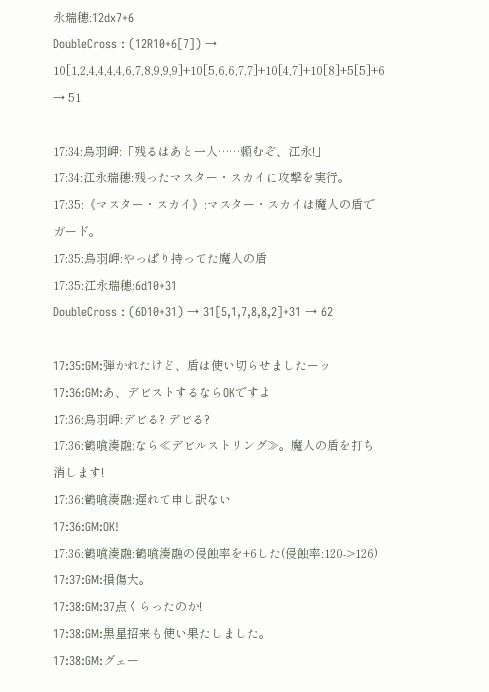永瑞穂:12dx7+6
DoubleCross : (12R10+6[7]) → 10[1,2,4,4,4,4,6,7,8,9,9,9]+10[5,6,6,7,7]+10[4,7]+10[8]+5[5]+6 → 51

17:34:烏羽岬:「残るはあと一人……頼むぞ、江永!」
17:34:江永瑞穂:残ったマスター・スカイに攻撃を実行。
17:35:《マスター・スカイ》:マスター・スカイは魔人の盾でガード。
17:35:烏羽岬:やっぱり持ってた魔人の盾
17:35:江永瑞穂:6d10+31
DoubleCross : (6D10+31) → 31[5,1,7,8,8,2]+31 → 62

17:35:GM:弾かれたけど、盾は使い切らせましたーッ
17:36:GM:あ、デビストするならOKですよ
17:36:烏羽岬:デビる? デビる?
17:36:鶴喰湊融:なら≪デビルストリング≫。魔人の盾を打ち消します!
17:36:鶴喰湊融:遅れて申し訳ない
17:36:GM:OK!
17:36:鶴喰湊融:鶴喰湊融の侵蝕率を+6した(侵蝕率:120->126)
17:37:GM:損傷大。
17:38:GM:37点くらったのか!
17:38:GM:黒星招来も使い果たしました。
17:38:GM:グェー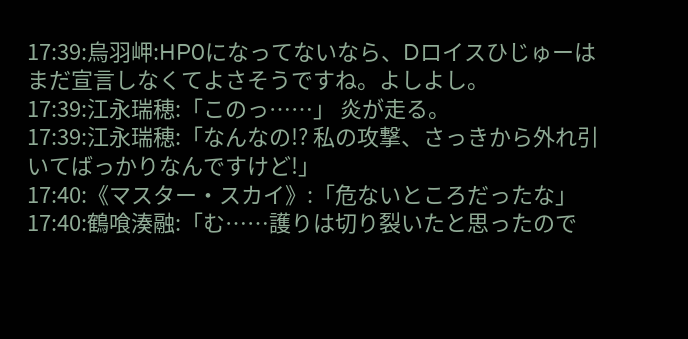17:39:烏羽岬:HP0になってないなら、Dロイスひじゅーはまだ宣言しなくてよさそうですね。よしよし。
17:39:江永瑞穂:「このっ……」 炎が走る。
17:39:江永瑞穂:「なんなの!? 私の攻撃、さっきから外れ引いてばっかりなんですけど!」
17:40:《マスター・スカイ》:「危ないところだったな」
17:40:鶴喰湊融:「む……護りは切り裂いたと思ったので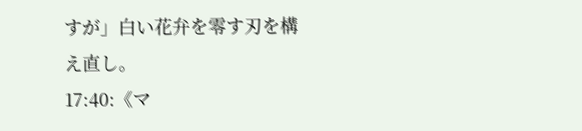すが」白い花弁を零す刃を構え直し。
17:40:《マ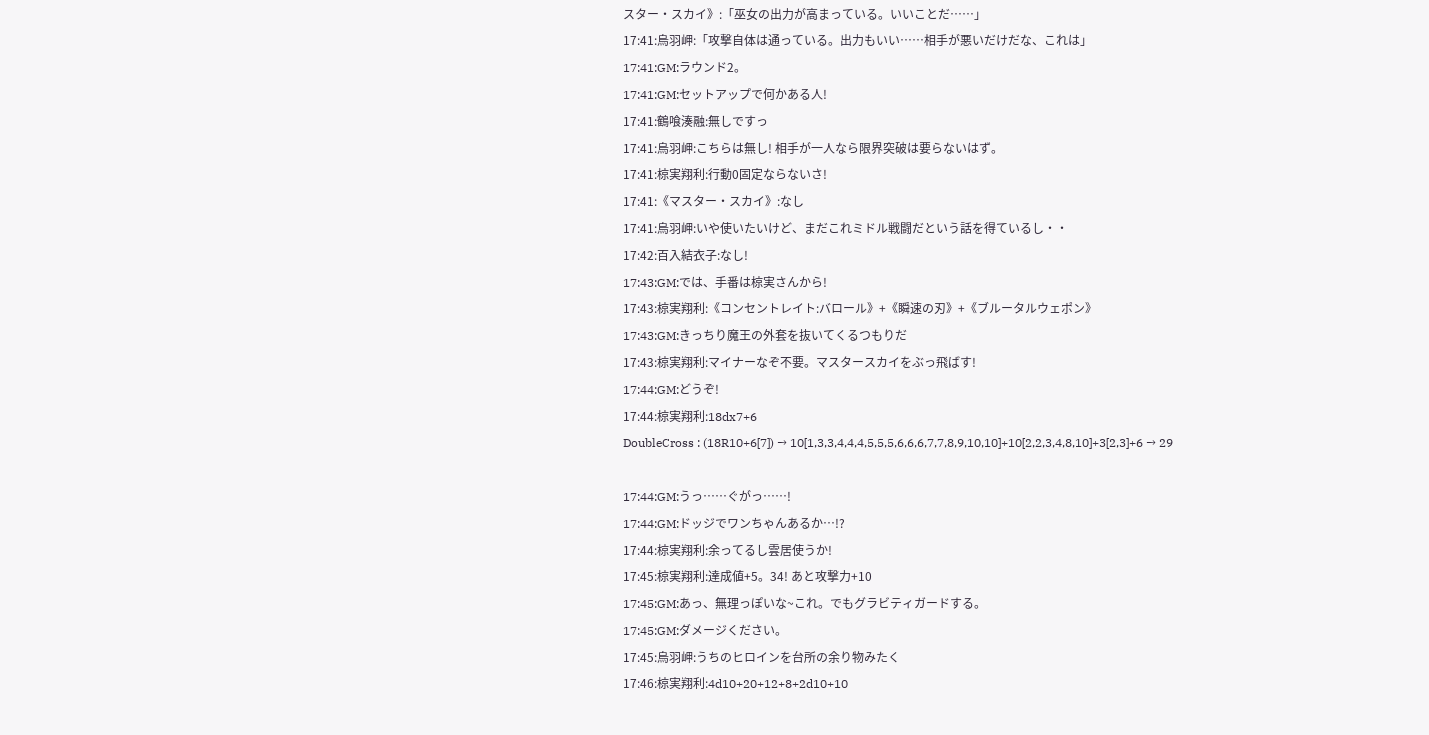スター・スカイ》:「巫女の出力が高まっている。いいことだ……」
17:41:烏羽岬:「攻撃自体は通っている。出力もいい……相手が悪いだけだな、これは」
17:41:GM:ラウンド2。
17:41:GM:セットアップで何かある人!
17:41:鶴喰湊融:無しですっ
17:41:烏羽岬:こちらは無し! 相手が一人なら限界突破は要らないはず。
17:41:椋実翔利:行動0固定ならないさ!
17:41:《マスター・スカイ》:なし
17:41:烏羽岬:いや使いたいけど、まだこれミドル戦闘だという話を得ているし・・
17:42:百入結衣子:なし!
17:43:GM:では、手番は椋実さんから!
17:43:椋実翔利:《コンセントレイト:バロール》+《瞬速の刃》+《ブルータルウェポン》
17:43:GM:きっちり魔王の外套を抜いてくるつもりだ
17:43:椋実翔利:マイナーなぞ不要。マスタースカイをぶっ飛ばす!
17:44:GM:どうぞ!
17:44:椋実翔利:18dx7+6
DoubleCross : (18R10+6[7]) → 10[1,3,3,4,4,4,5,5,5,6,6,6,7,7,8,9,10,10]+10[2,2,3,4,8,10]+3[2,3]+6 → 29

17:44:GM:うっ……ぐがっ……!
17:44:GM:ドッジでワンちゃんあるか…!?
17:44:椋実翔利:余ってるし雲居使うか!
17:45:椋実翔利:達成値+5。34! あと攻撃力+10
17:45:GM:あっ、無理っぽいな~これ。でもグラビティガードする。
17:45:GM:ダメージください。
17:45:烏羽岬:うちのヒロインを台所の余り物みたく
17:46:椋実翔利:4d10+20+12+8+2d10+10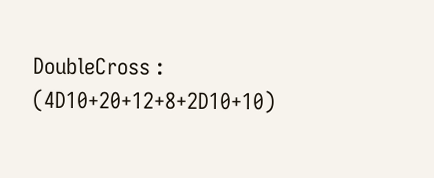DoubleCross : (4D10+20+12+8+2D10+10)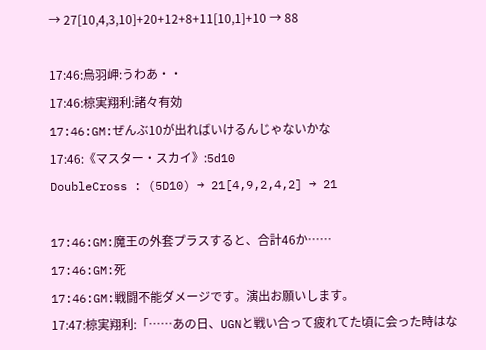→ 27[10,4,3,10]+20+12+8+11[10,1]+10 → 88

17:46:烏羽岬:うわあ・・
17:46:椋実翔利:諸々有効
17:46:GM:ぜんぶ10が出ればいけるんじゃないかな
17:46:《マスター・スカイ》:5d10
DoubleCross : (5D10) → 21[4,9,2,4,2] → 21

17:46:GM:魔王の外套プラスすると、合計46か……
17:46:GM:死
17:46:GM:戦闘不能ダメージです。演出お願いします。
17:47:椋実翔利:「……あの日、UGNと戦い合って疲れてた頃に会った時はな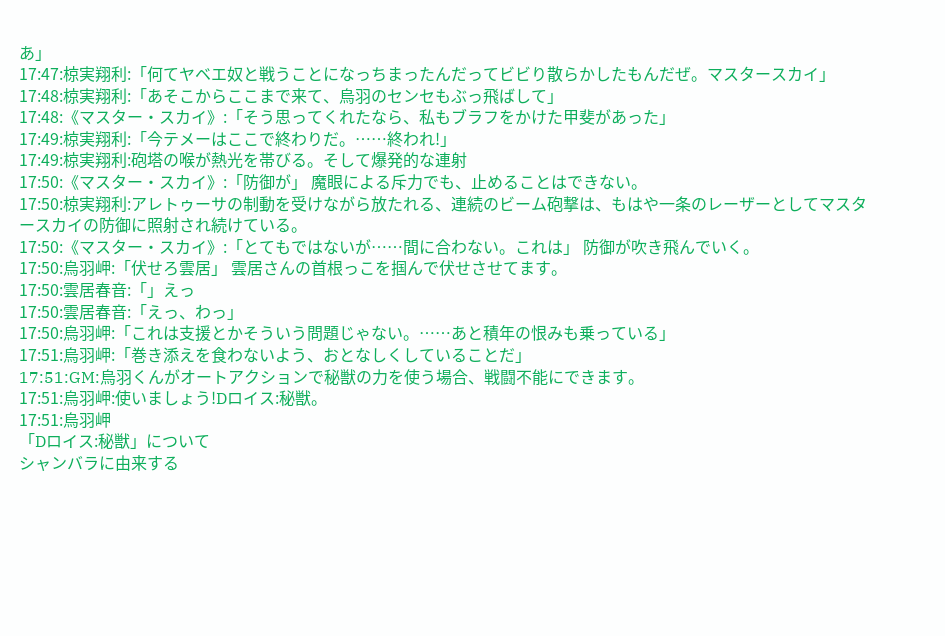あ」
17:47:椋実翔利:「何てヤベエ奴と戦うことになっちまったんだってビビり散らかしたもんだぜ。マスタースカイ」
17:48:椋実翔利:「あそこからここまで来て、烏羽のセンセもぶっ飛ばして」
17:48:《マスター・スカイ》:「そう思ってくれたなら、私もブラフをかけた甲斐があった」
17:49:椋実翔利:「今テメーはここで終わりだ。……終われ!」
17:49:椋実翔利:砲塔の喉が熱光を帯びる。そして爆発的な連射
17:50:《マスター・スカイ》:「防御が」 魔眼による斥力でも、止めることはできない。
17:50:椋実翔利:アレトゥーサの制動を受けながら放たれる、連続のビーム砲撃は、もはや一条のレーザーとしてマスタースカイの防御に照射され続けている。
17:50:《マスター・スカイ》:「とてもではないが……間に合わない。これは」 防御が吹き飛んでいく。
17:50:烏羽岬:「伏せろ雲居」 雲居さんの首根っこを掴んで伏せさせてます。
17:50:雲居春音:「」えっ
17:50:雲居春音:「えっ、わっ」
17:50:烏羽岬:「これは支援とかそういう問題じゃない。……あと積年の恨みも乗っている」
17:51:烏羽岬:「巻き添えを食わないよう、おとなしくしていることだ」
17:51:GM:烏羽くんがオートアクションで秘獣の力を使う場合、戦闘不能にできます。
17:51:烏羽岬:使いましょう!Dロイス:秘獣。
17:51:烏羽岬
「Dロイス:秘獣」について
シャンバラに由来する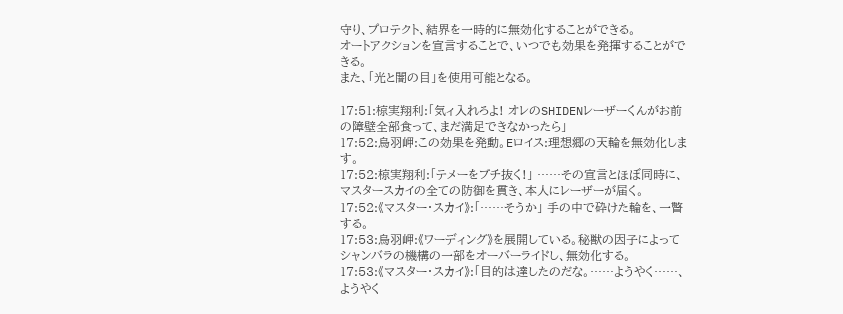守り、プロテクト、結界を一時的に無効化することができる。
オートアクションを宣言することで、いつでも効果を発揮することができる。
また、「光と闇の目」を使用可能となる。

17:51:椋実翔利:「気ィ入れろよ! オレのSHIDENレーザーくんがお前の障壁全部食って、まだ満足できなかったら」
17:52:烏羽岬:この効果を発動。Eロイス:理想郷の天輪を無効化します。
17:52:椋実翔利:「テメーをブチ抜く!」 ……その宣言とほぼ同時に、マスタースカイの全ての防御を貫き、本人にレーザーが届く。
17:52:《マスター・スカイ》:「……そうか」 手の中で砕けた輪を、一瞥する。
17:53:烏羽岬:《ワーディング》を展開している。秘獣の因子によってシャンバラの機構の一部をオーバーライドし、無効化する。
17:53:《マスター・スカイ》:「目的は達したのだな。……ようやく……、ようやく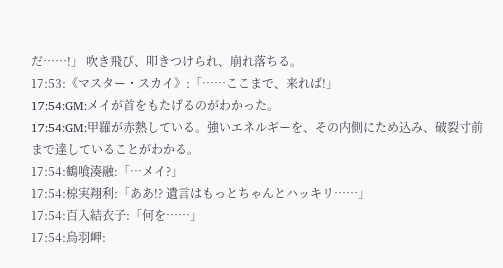だ……!」 吹き飛び、叩きつけられ、崩れ落ちる。
17:53:《マスター・スカイ》:「……ここまで、来れば!」
17:54:GM:メイが首をもたげるのがわかった。
17:54:GM:甲羅が赤熱している。強いエネルギーを、その内側にため込み、破裂寸前まで達していることがわかる。
17:54:鶴喰湊融:「…メイ?」
17:54:椋実翔利:「ああ!? 遺言はもっとちゃんとハッキリ……」
17:54:百入結衣子:「何を……」
17:54:烏羽岬: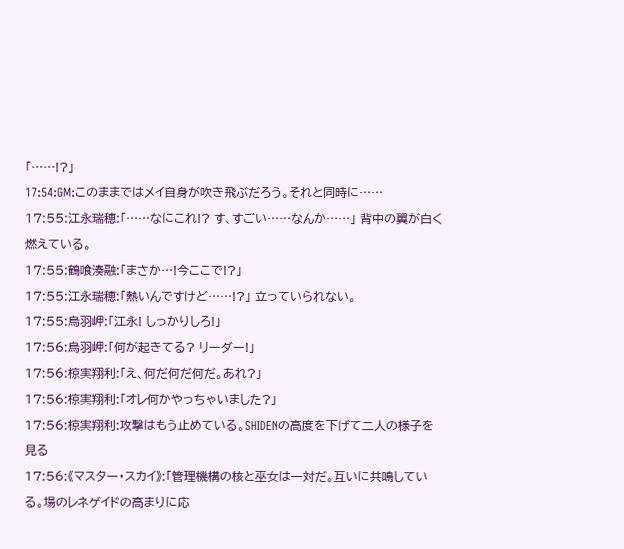「……!?」
17:54:GM:このままではメイ自身が吹き飛ぶだろう。それと同時に……
17:55:江永瑞穂:「……なにこれ!? す、すごい……なんか……」 背中の翼が白く燃えている。
17:55:鶴喰湊融:「まさか…!今ここで!?」
17:55:江永瑞穂:「熱いんですけど……!?」 立っていられない。
17:55:烏羽岬:「江永! しっかりしろ!」
17:56:烏羽岬:「何が起きてる? リーダー!」
17:56:椋実翔利:「え、何だ何だ何だ。あれ?」
17:56:椋実翔利:「オレ何かやっちゃいました?」
17:56:椋実翔利:攻撃はもう止めている。SHIDENの高度を下げて二人の様子を見る
17:56:《マスター・スカイ》:「管理機構の核と巫女は一対だ。互いに共鳴している。場のレネゲイドの高まりに応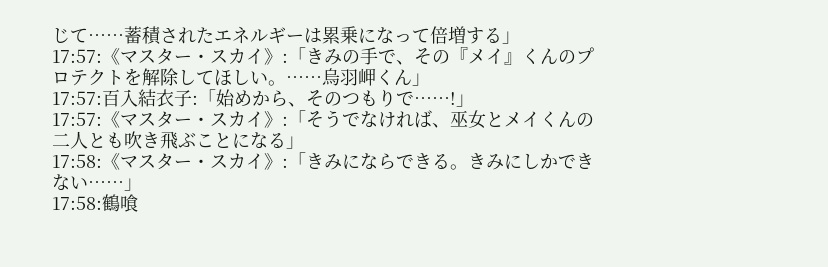じて……蓄積されたエネルギーは累乗になって倍増する」
17:57:《マスター・スカイ》:「きみの手で、その『メイ』くんのプロテクトを解除してほしい。……烏羽岬くん」
17:57:百入結衣子:「始めから、そのつもりで……!」
17:57:《マスター・スカイ》:「そうでなければ、巫女とメイくんの二人とも吹き飛ぶことになる」
17:58:《マスター・スカイ》:「きみにならできる。きみにしかできない……」
17:58:鶴喰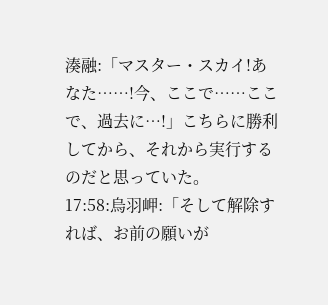湊融:「マスター・スカイ!あなた……!今、ここで……ここで、過去に…!」こちらに勝利してから、それから実行するのだと思っていた。
17:58:烏羽岬:「そして解除すれば、お前の願いが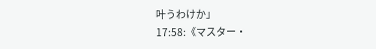叶うわけか」
17:58:《マスター・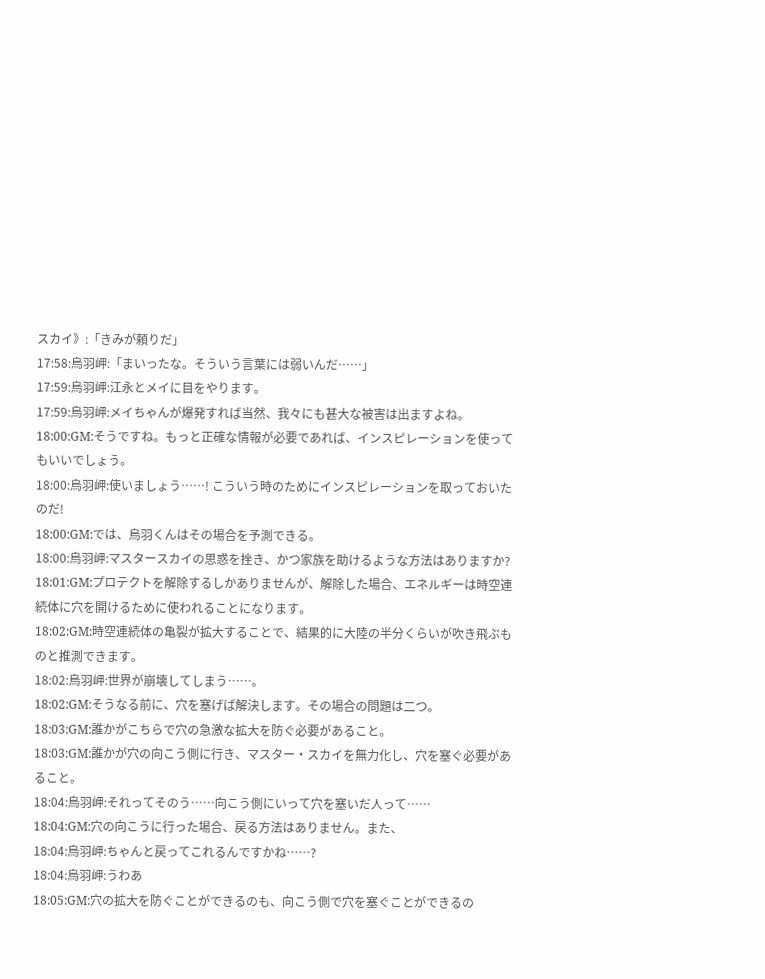スカイ》:「きみが頼りだ」
17:58:烏羽岬:「まいったな。そういう言葉には弱いんだ……」
17:59:烏羽岬:江永とメイに目をやります。
17:59:烏羽岬:メイちゃんが爆発すれば当然、我々にも甚大な被害は出ますよね。
18:00:GM:そうですね。もっと正確な情報が必要であれば、インスピレーションを使ってもいいでしょう。
18:00:烏羽岬:使いましょう……! こういう時のためにインスピレーションを取っておいたのだ!
18:00:GM:では、烏羽くんはその場合を予測できる。
18:00:烏羽岬:マスタースカイの思惑を挫き、かつ家族を助けるような方法はありますか?
18:01:GM:プロテクトを解除するしかありませんが、解除した場合、エネルギーは時空連続体に穴を開けるために使われることになります。
18:02:GM:時空連続体の亀裂が拡大することで、結果的に大陸の半分くらいが吹き飛ぶものと推測できます。
18:02:烏羽岬:世界が崩壊してしまう……。
18:02:GM:そうなる前に、穴を塞げば解決します。その場合の問題は二つ。
18:03:GM:誰かがこちらで穴の急激な拡大を防ぐ必要があること。
18:03:GM:誰かが穴の向こう側に行き、マスター・スカイを無力化し、穴を塞ぐ必要があること。
18:04:烏羽岬:それってそのう……向こう側にいって穴を塞いだ人って……
18:04:GM:穴の向こうに行った場合、戻る方法はありません。また、
18:04:烏羽岬:ちゃんと戻ってこれるんですかね……?
18:04:烏羽岬:うわあ
18:05:GM:穴の拡大を防ぐことができるのも、向こう側で穴を塞ぐことができるの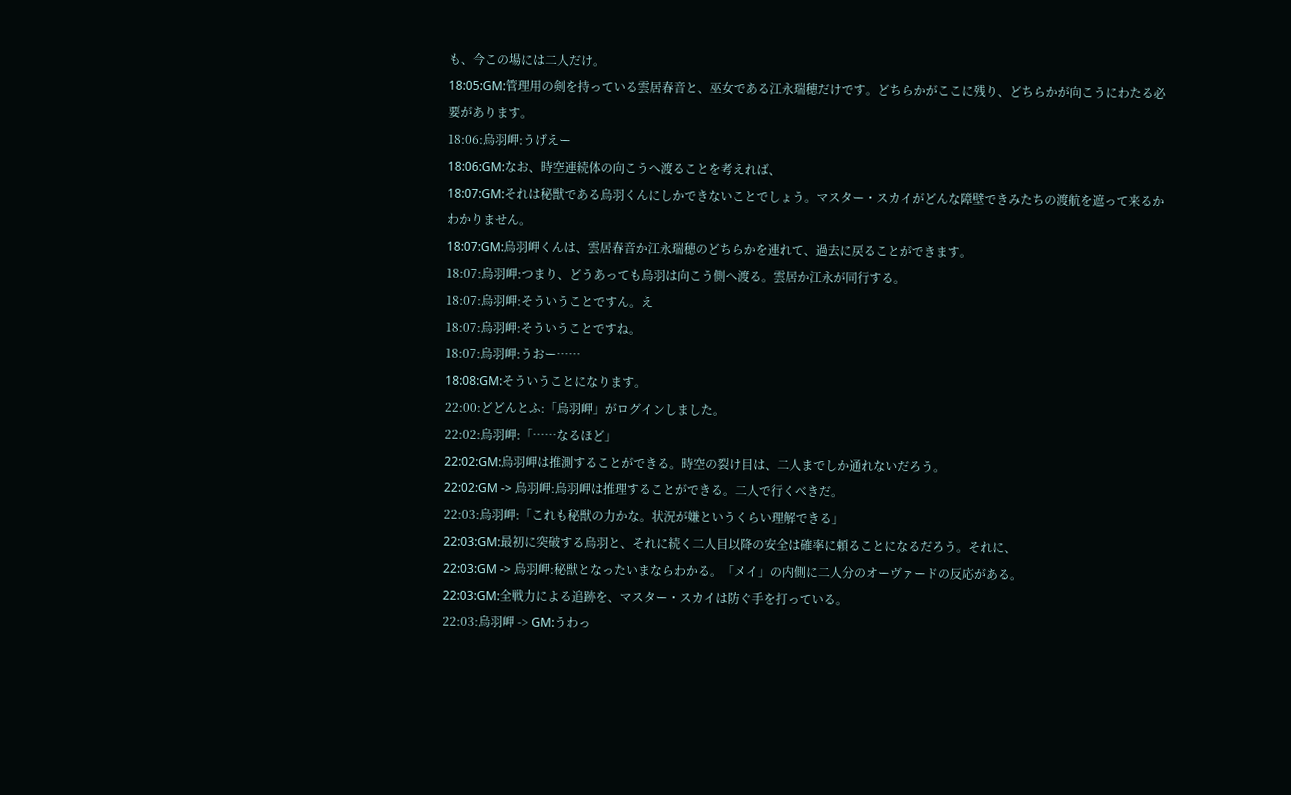も、今この場には二人だけ。
18:05:GM:管理用の剣を持っている雲居春音と、巫女である江永瑞穂だけです。どちらかがここに残り、どちらかが向こうにわたる必要があります。
18:06:烏羽岬:うげえー
18:06:GM:なお、時空連続体の向こうへ渡ることを考えれば、
18:07:GM:それは秘獣である烏羽くんにしかできないことでしょう。マスター・スカイがどんな障壁できみたちの渡航を遮って来るかわかりません。
18:07:GM:烏羽岬くんは、雲居春音か江永瑞穂のどちらかを連れて、過去に戻ることができます。
18:07:烏羽岬:つまり、どうあっても烏羽は向こう側へ渡る。雲居か江永が同行する。
18:07:烏羽岬:そういうことですん。え
18:07:烏羽岬:そういうことですね。
18:07:烏羽岬:うおー……
18:08:GM:そういうことになります。
22:00:どどんとふ:「烏羽岬」がログインしました。
22:02:烏羽岬:「……なるほど」
22:02:GM:烏羽岬は推測することができる。時空の裂け目は、二人までしか通れないだろう。
22:02:GM -> 烏羽岬:烏羽岬は推理することができる。二人で行くべきだ。
22:03:烏羽岬:「これも秘獣の力かな。状況が嫌というくらい理解できる」
22:03:GM:最初に突破する烏羽と、それに続く二人目以降の安全は確率に頼ることになるだろう。それに、
22:03:GM -> 烏羽岬:秘獣となったいまならわかる。「メイ」の内側に二人分のオーヴァードの反応がある。
22:03:GM:全戦力による追跡を、マスター・スカイは防ぐ手を打っている。
22:03:烏羽岬 -> GM:うわっ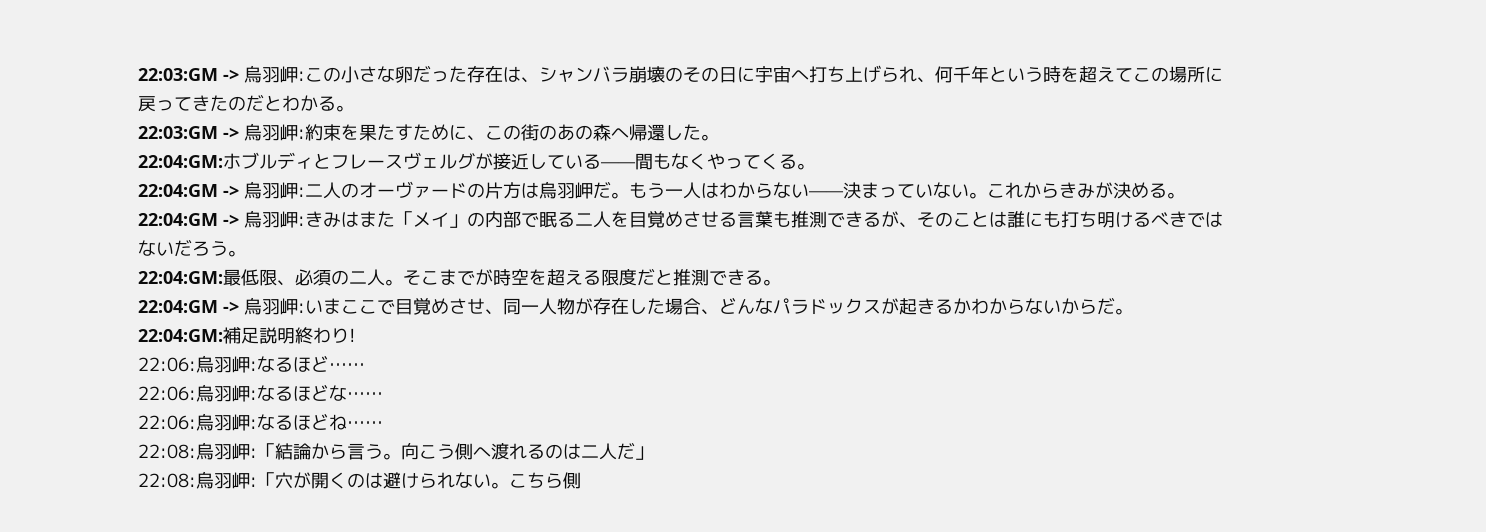22:03:GM -> 烏羽岬:この小さな卵だった存在は、シャンバラ崩壊のその日に宇宙へ打ち上げられ、何千年という時を超えてこの場所に戻ってきたのだとわかる。
22:03:GM -> 烏羽岬:約束を果たすために、この街のあの森へ帰還した。
22:04:GM:ホブルディとフレースヴェルグが接近している——間もなくやってくる。
22:04:GM -> 烏羽岬:二人のオーヴァードの片方は烏羽岬だ。もう一人はわからない——決まっていない。これからきみが決める。
22:04:GM -> 烏羽岬:きみはまた「メイ」の内部で眠る二人を目覚めさせる言葉も推測できるが、そのことは誰にも打ち明けるべきではないだろう。
22:04:GM:最低限、必須の二人。そこまでが時空を超える限度だと推測できる。
22:04:GM -> 烏羽岬:いまここで目覚めさせ、同一人物が存在した場合、どんなパラドックスが起きるかわからないからだ。
22:04:GM:補足説明終わり!
22:06:烏羽岬:なるほど……
22:06:烏羽岬:なるほどな……
22:06:烏羽岬:なるほどね……
22:08:烏羽岬:「結論から言う。向こう側へ渡れるのは二人だ」
22:08:烏羽岬:「穴が開くのは避けられない。こちら側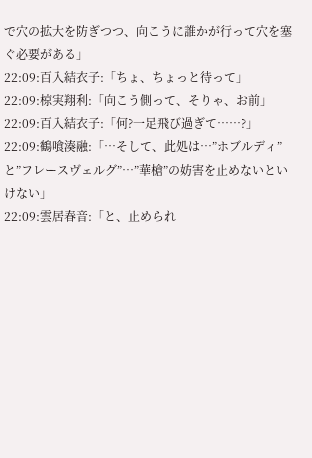で穴の拡大を防ぎつつ、向こうに誰かが行って穴を塞ぐ必要がある」
22:09:百入結衣子:「ちょ、ちょっと待って」
22:09:椋実翔利:「向こう側って、そりゃ、お前」
22:09:百入結衣子:「何?一足飛び過ぎて……?」
22:09:鶴喰湊融:「…そして、此処は…”ホブルディ”と”フレースヴェルグ”…”華槍”の妨害を止めないといけない」
22:09:雲居春音:「と、止められ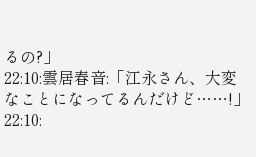るの?」
22:10:雲居春音:「江永さん、大変なことになってるんだけど……!」
22:10: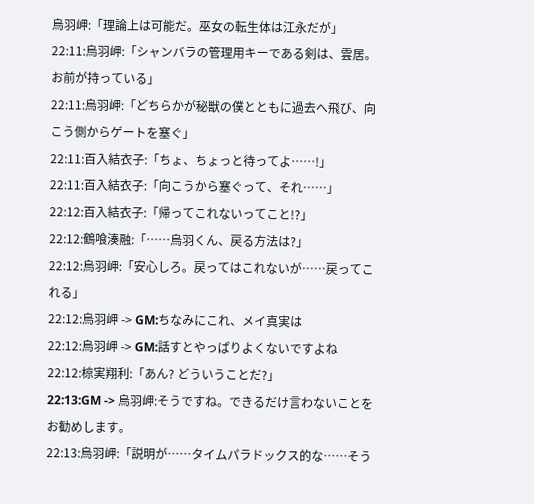烏羽岬:「理論上は可能だ。巫女の転生体は江永だが」
22:11:烏羽岬:「シャンバラの管理用キーである剣は、雲居。お前が持っている」
22:11:烏羽岬:「どちらかが秘獣の僕とともに過去へ飛び、向こう側からゲートを塞ぐ」
22:11:百入結衣子:「ちょ、ちょっと待ってよ……!」
22:11:百入結衣子:「向こうから塞ぐって、それ……」
22:12:百入結衣子:「帰ってこれないってこと!?」
22:12:鶴喰湊融:「……烏羽くん、戻る方法は?」
22:12:烏羽岬:「安心しろ。戻ってはこれないが……戻ってこれる」
22:12:烏羽岬 -> GM:ちなみにこれ、メイ真実は
22:12:烏羽岬 -> GM:話すとやっぱりよくないですよね
22:12:椋実翔利:「あん? どういうことだ?」
22:13:GM -> 烏羽岬:そうですね。できるだけ言わないことをお勧めします。
22:13:烏羽岬:「説明が……タイムパラドックス的な……そう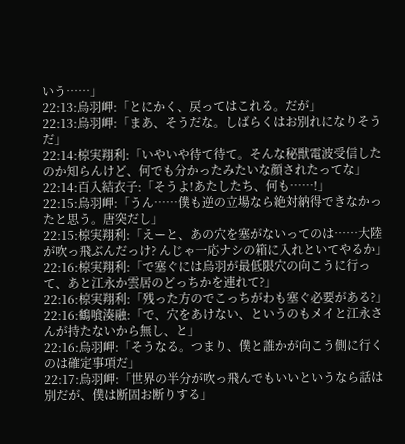いう……」
22:13:烏羽岬:「とにかく、戻ってはこれる。だが」
22:13:烏羽岬:「まあ、そうだな。しばらくはお別れになりそうだ」
22:14:椋実翔利:「いやいや待て待て。そんな秘獣電波受信したのか知らんけど、何でも分かったみたいな顔されたってな」
22:14:百入結衣子:「そうよ!あたしたち、何も……!」
22:15:烏羽岬:「うん……僕も逆の立場なら絶対納得できなかったと思う。唐突だし」
22:15:椋実翔利:「えーと、あの穴を塞がないってのは……大陸が吹っ飛ぶんだっけ? んじゃ一応ナシの箱に入れといてやるか」
22:16:椋実翔利:「で塞ぐには烏羽が最低限穴の向こうに行って、あと江永か雲居のどっちかを連れて?」
22:16:椋実翔利:「残った方のでこっちがわも塞ぐ必要がある?」
22:16:鶴喰湊融:「で、穴をあけない、というのもメイと江永さんが持たないから無し、と」
22:16:烏羽岬:「そうなる。つまり、僕と誰かが向こう側に行くのは確定事項だ」
22:17:烏羽岬:「世界の半分が吹っ飛んでもいいというなら話は別だが、僕は断固お断りする」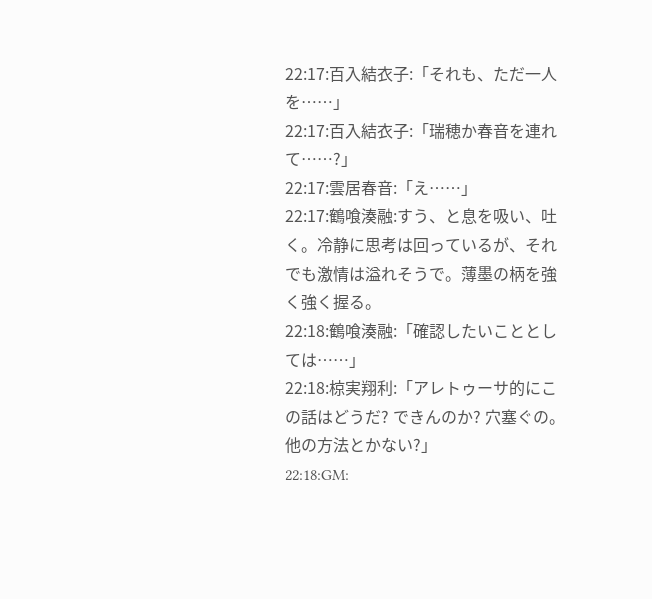22:17:百入結衣子:「それも、ただ一人を……」
22:17:百入結衣子:「瑞穂か春音を連れて……?」
22:17:雲居春音:「え……」
22:17:鶴喰湊融:すう、と息を吸い、吐く。冷静に思考は回っているが、それでも激情は溢れそうで。薄墨の柄を強く強く握る。
22:18:鶴喰湊融:「確認したいこととしては……」
22:18:椋実翔利:「アレトゥーサ的にこの話はどうだ? できんのか? 穴塞ぐの。他の方法とかない?」
22:18:GM: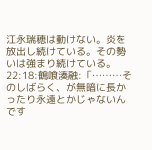江永瑞穂は動けない。炎を放出し続けている。その勢いは強まり続けている。
22:18:鶴喰湊融:「………そのしばらく、が無暗に長かったり永遠とかじゃないんです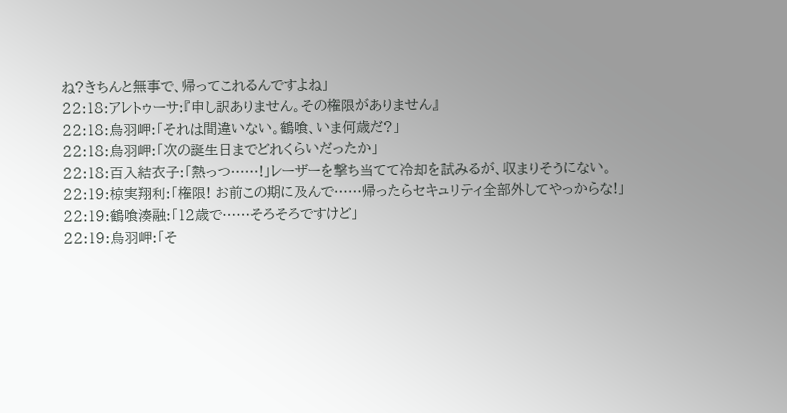ね?きちんと無事で、帰ってこれるんですよね」
22:18:アレトゥーサ:『申し訳ありません。その権限がありません』
22:18:烏羽岬:「それは間違いない。鶴喰、いま何歳だ?」
22:18:烏羽岬:「次の誕生日までどれくらいだったか」
22:18:百入結衣子:「熱っつ……!」レーザーを撃ち当てて冷却を試みるが、収まりそうにない。
22:19:椋実翔利:「権限! お前この期に及んで……帰ったらセキュリティ全部外してやっからな!」
22:19:鶴喰湊融:「12歳で……そろそろですけど」
22:19:烏羽岬:「そ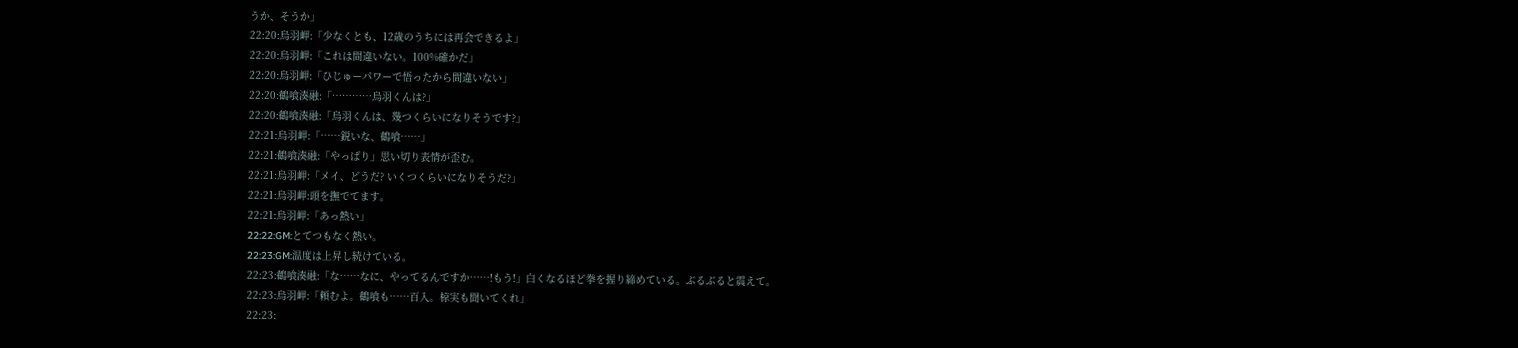うか、そうか」
22:20:烏羽岬:「少なくとも、12歳のうちには再会できるよ」
22:20:烏羽岬:「これは間違いない。100%確かだ」
22:20:烏羽岬:「ひじゅーパワーで悟ったから間違いない」
22:20:鶴喰湊融:「…………烏羽くんは?」
22:20:鶴喰湊融:「烏羽くんは、幾つくらいになりそうです?」
22:21:烏羽岬:「……鋭いな、鶴喰……」
22:21:鶴喰湊融:「やっぱり」思い切り表情が歪む。
22:21:烏羽岬:「メイ、どうだ? いくつくらいになりそうだ?」
22:21:烏羽岬:頭を撫でてます。
22:21:烏羽岬:「あっ熱い」
22:22:GM:とてつもなく熱い。
22:23:GM:温度は上昇し続けている。
22:23:鶴喰湊融:「な……なに、やってるんですか……!もう!」白くなるほど拳を握り締めている。ぶるぶると震えて。
22:23:烏羽岬:「頼むよ。鶴喰も……百入。椋実も聞いてくれ」
22:23: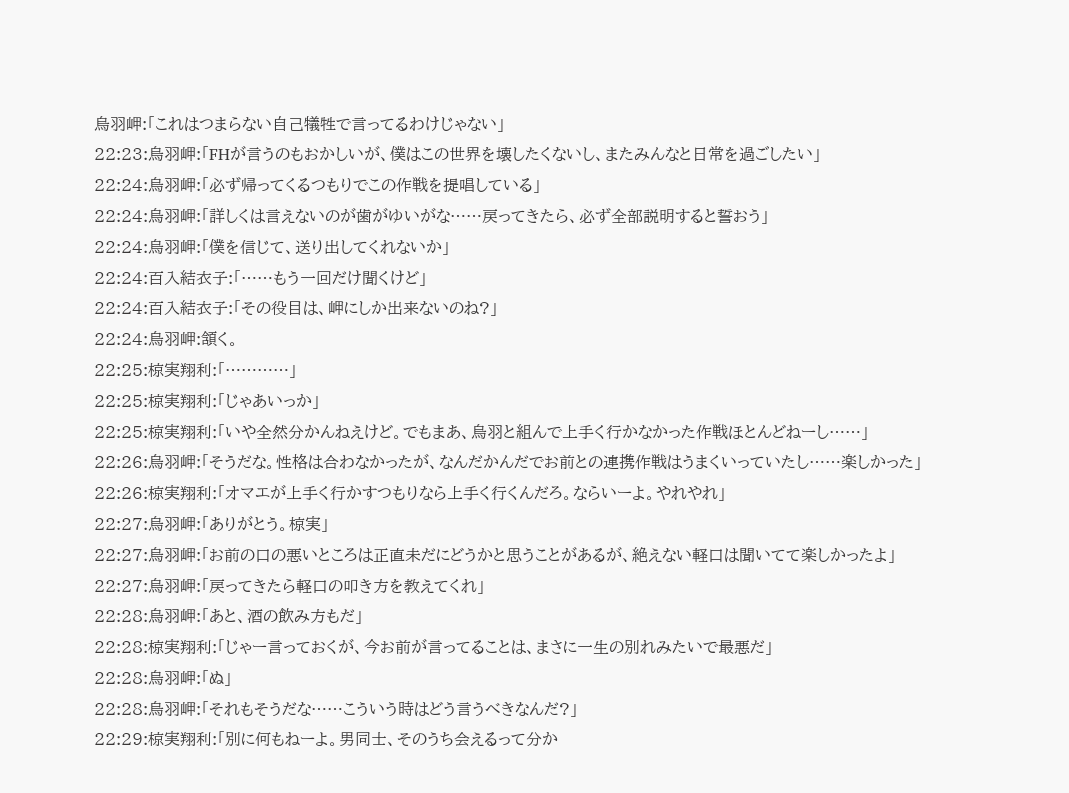烏羽岬:「これはつまらない自己犠牲で言ってるわけじゃない」
22:23:烏羽岬:「FHが言うのもおかしいが、僕はこの世界を壊したくないし、またみんなと日常を過ごしたい」
22:24:烏羽岬:「必ず帰ってくるつもりでこの作戦を提唱している」
22:24:烏羽岬:「詳しくは言えないのが歯がゆいがな……戻ってきたら、必ず全部説明すると誓おう」
22:24:烏羽岬:「僕を信じて、送り出してくれないか」
22:24:百入結衣子:「……もう一回だけ聞くけど」
22:24:百入結衣子:「その役目は、岬にしか出来ないのね?」
22:24:烏羽岬:頷く。
22:25:椋実翔利:「…………」
22:25:椋実翔利:「じゃあいっか」
22:25:椋実翔利:「いや全然分かんねえけど。でもまあ、烏羽と組んで上手く行かなかった作戦ほとんどねーし……」
22:26:烏羽岬:「そうだな。性格は合わなかったが、なんだかんだでお前との連携作戦はうまくいっていたし……楽しかった」
22:26:椋実翔利:「オマエが上手く行かすつもりなら上手く行くんだろ。ならいーよ。やれやれ」
22:27:烏羽岬:「ありがとう。椋実」
22:27:烏羽岬:「お前の口の悪いところは正直未だにどうかと思うことがあるが、絶えない軽口は聞いてて楽しかったよ」
22:27:烏羽岬:「戻ってきたら軽口の叩き方を教えてくれ」
22:28:烏羽岬:「あと、酒の飲み方もだ」
22:28:椋実翔利:「じゃー言っておくが、今お前が言ってることは、まさに一生の別れみたいで最悪だ」
22:28:烏羽岬:「ぬ」
22:28:烏羽岬:「それもそうだな……こういう時はどう言うべきなんだ?」
22:29:椋実翔利:「別に何もねーよ。男同士、そのうち会えるって分か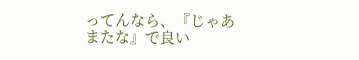ってんなら、『じゃあまたな』で良い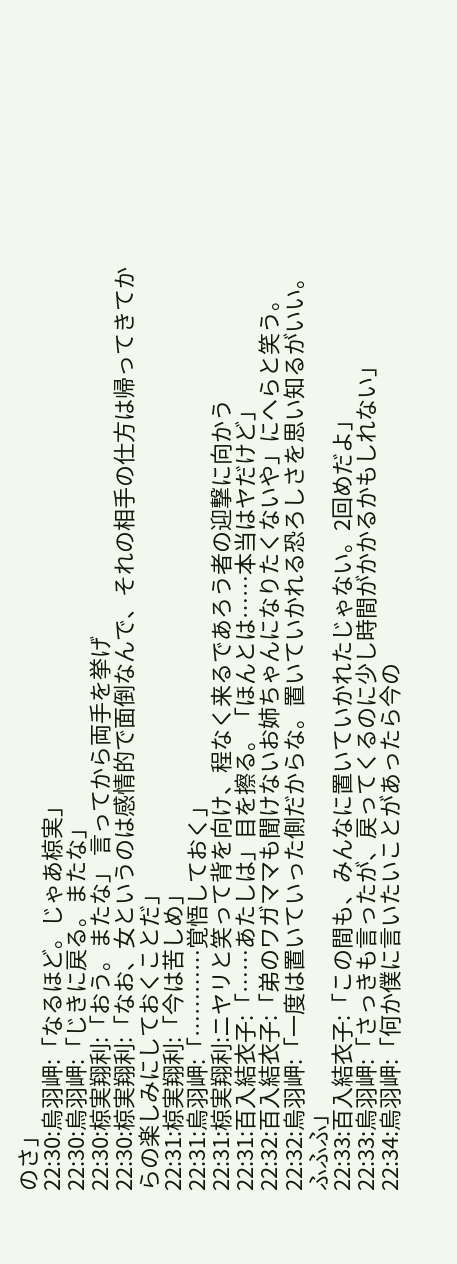のさ」
22:30:烏羽岬:「なるほど。じゃあ椋実」
22:30:烏羽岬:「じきに戻る。またな」
22:30:椋実翔利:「おう。またな」 言ってから両手を挙げ
22:30:椋実翔利:「なお、女というのは感情的で面倒なんで、それの相手の仕方は帰ってきてからの楽しみにしておくことだ」
22:31:椋実翔利:「今は苦しめ」
22:31:烏羽岬:「…………覚悟しておく」
22:31:椋実翔利:ニヤリと笑って背を向け、程なく来るであろう者の迎撃に向かう
22:31:百入結衣子:「……あたしは」目を擦る。「ほんとは……本当はヤだけど」
22:32:百入結衣子:「弟のワガママも聞けないお姉ちゃんになりたくないや」にへらと笑う。
22:32:烏羽岬:「一度は置いていった側だからな。置いていかれる恐ろしさを思い知るがいい。ふふふ」
22:33:百入結衣子:「この間も、みんなに置いていかれたじゃない。2回めだよ」
22:33:烏羽岬:「さっきも言ったが、戻ってくるのに少し時間がかかるかもしれない」
22:34:烏羽岬:「何か僕に言いたいことがあったら今の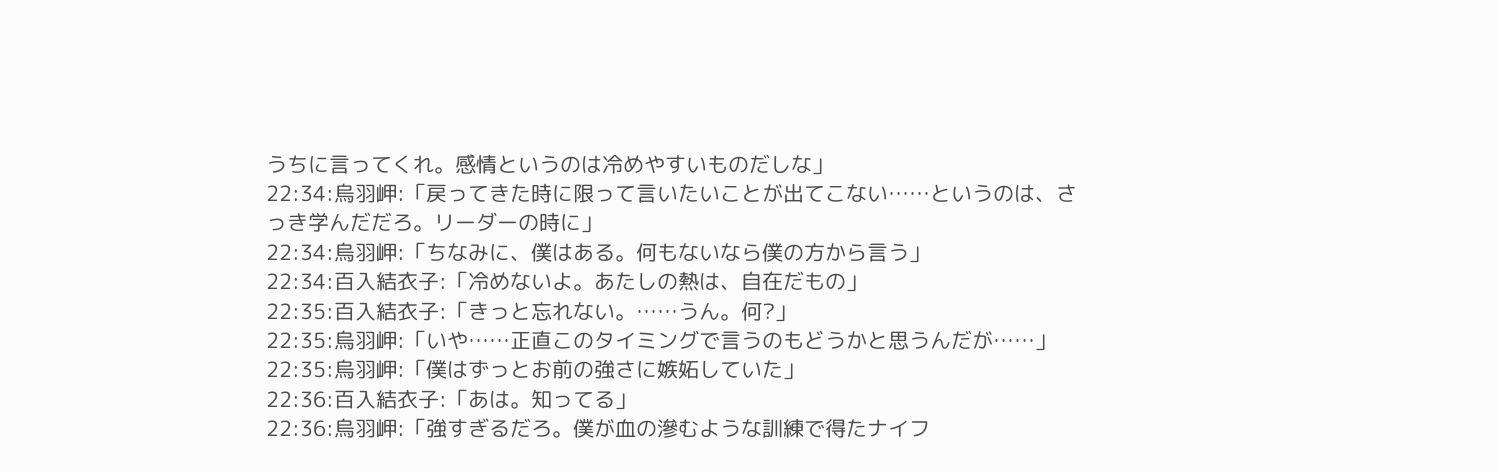うちに言ってくれ。感情というのは冷めやすいものだしな」
22:34:烏羽岬:「戻ってきた時に限って言いたいことが出てこない……というのは、さっき学んだだろ。リーダーの時に」
22:34:烏羽岬:「ちなみに、僕はある。何もないなら僕の方から言う」
22:34:百入結衣子:「冷めないよ。あたしの熱は、自在だもの」
22:35:百入結衣子:「きっと忘れない。……うん。何?」
22:35:烏羽岬:「いや……正直このタイミングで言うのもどうかと思うんだが……」
22:35:烏羽岬:「僕はずっとお前の強さに嫉妬していた」
22:36:百入結衣子:「あは。知ってる」
22:36:烏羽岬:「強すぎるだろ。僕が血の滲むような訓練で得たナイフ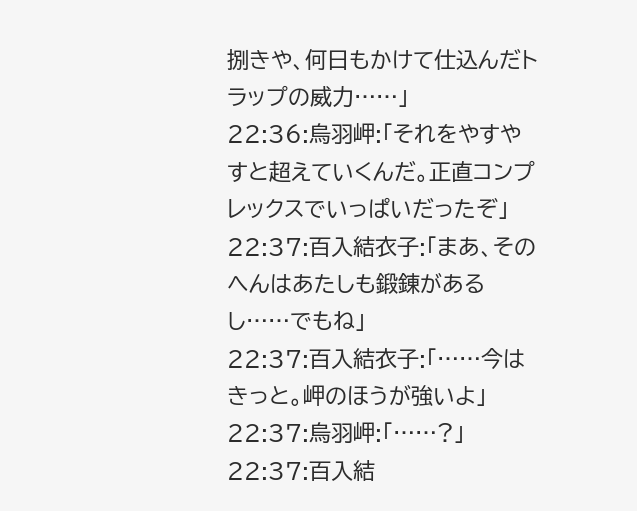捌きや、何日もかけて仕込んだトラップの威力……」
22:36:烏羽岬:「それをやすやすと超えていくんだ。正直コンプレックスでいっぱいだったぞ」
22:37:百入結衣子:「まあ、そのへんはあたしも鍛錬があるし……でもね」
22:37:百入結衣子:「……今はきっと。岬のほうが強いよ」
22:37:烏羽岬:「……?」
22:37:百入結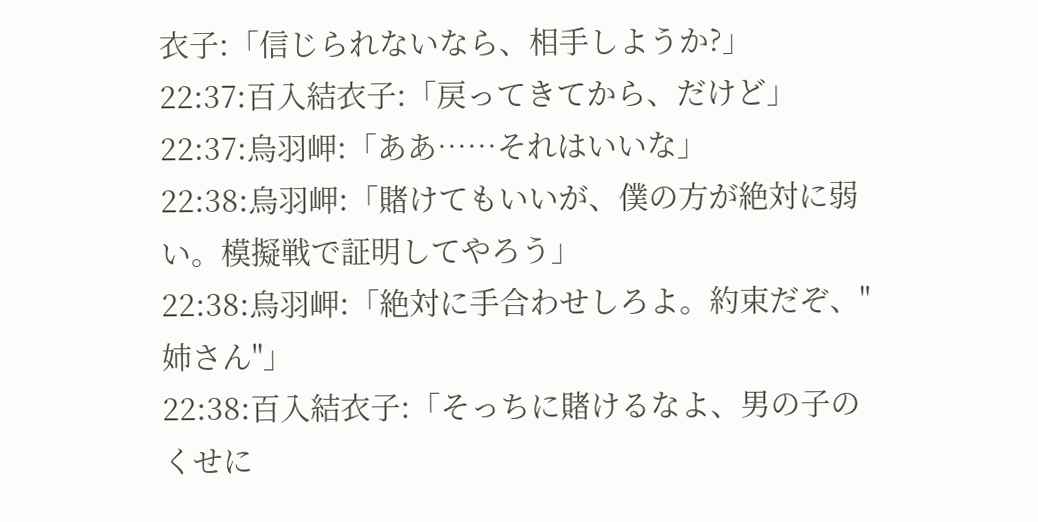衣子:「信じられないなら、相手しようか?」
22:37:百入結衣子:「戻ってきてから、だけど」
22:37:烏羽岬:「ああ……それはいいな」
22:38:烏羽岬:「賭けてもいいが、僕の方が絶対に弱い。模擬戦で証明してやろう」
22:38:烏羽岬:「絶対に手合わせしろよ。約束だぞ、"姉さん"」
22:38:百入結衣子:「そっちに賭けるなよ、男の子のくせに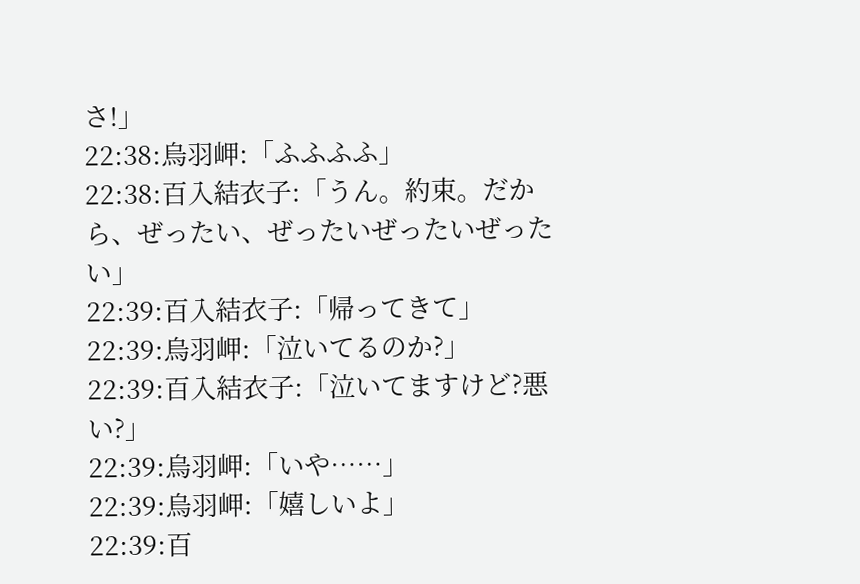さ!」
22:38:烏羽岬:「ふふふふ」
22:38:百入結衣子:「うん。約束。だから、ぜったい、ぜったいぜったいぜったい」
22:39:百入結衣子:「帰ってきて」
22:39:烏羽岬:「泣いてるのか?」
22:39:百入結衣子:「泣いてますけど?悪い?」
22:39:烏羽岬:「いや……」
22:39:烏羽岬:「嬉しいよ」
22:39:百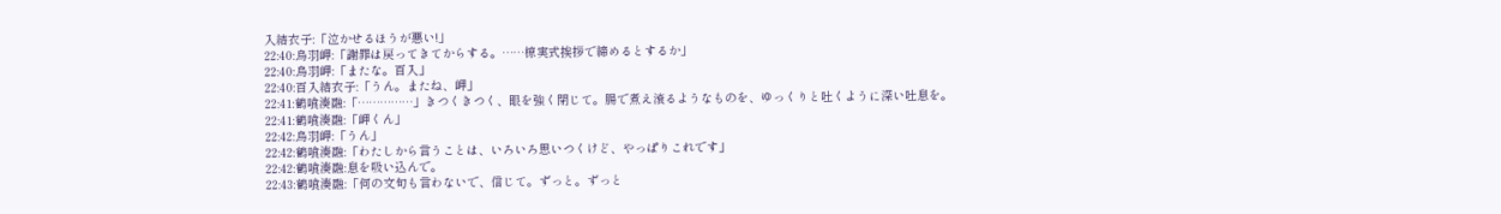入結衣子:「泣かせるほうが悪い!」
22:40:烏羽岬:「謝罪は戻ってきてからする。……椋実式挨拶で締めるとするか」
22:40:烏羽岬:「またな。百入」
22:40:百入結衣子:「うん。またね、岬」
22:41:鶴喰湊融:「……………」きつくきつく、眼を強く閉じて。腸で煮え滾るようなものを、ゆっくりと吐くように深い吐息を。
22:41:鶴喰湊融:「岬くん」
22:42:烏羽岬:「うん」
22:42:鶴喰湊融:「わたしから言うことは、いろいろ思いつくけど、やっぱりこれです」
22:42:鶴喰湊融:息を吸い込んで。
22:43:鶴喰湊融:「何の文句も言わないで、信じて。ずっと。ずっと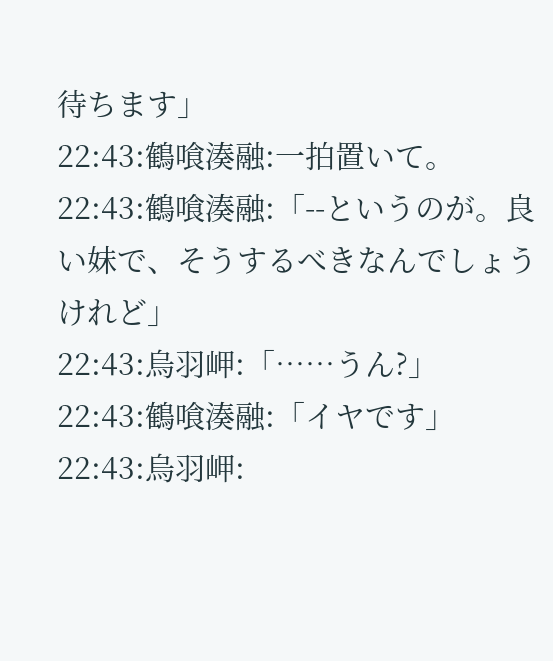待ちます」
22:43:鶴喰湊融:一拍置いて。
22:43:鶴喰湊融:「--というのが。良い妹で、そうするべきなんでしょうけれど」
22:43:烏羽岬:「……うん?」
22:43:鶴喰湊融:「イヤです」
22:43:烏羽岬: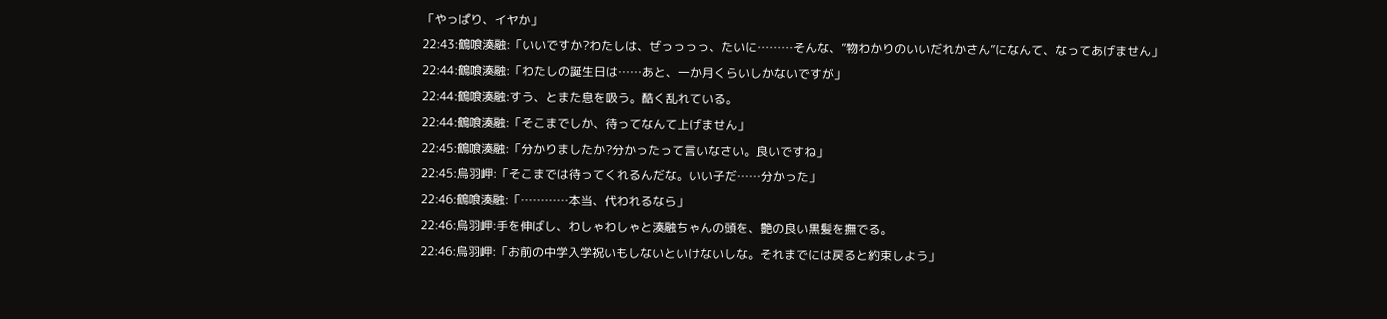「やっぱり、イヤか」
22:43:鶴喰湊融:「いいですか?わたしは、ぜっっっっ、たいに………そんな、”物わかりのいいだれかさん”になんて、なってあげません」
22:44:鶴喰湊融:「わたしの誕生日は……あと、一か月くらいしかないですが」
22:44:鶴喰湊融:すう、とまた息を吸う。酷く乱れている。
22:44:鶴喰湊融:「そこまでしか、待ってなんて上げません」
22:45:鶴喰湊融:「分かりましたか?分かったって言いなさい。良いですね」
22:45:烏羽岬:「そこまでは待ってくれるんだな。いい子だ……分かった」
22:46:鶴喰湊融:「…………本当、代われるなら」
22:46:烏羽岬:手を伸ばし、わしゃわしゃと湊融ちゃんの頭を、艶の良い黒髪を撫でる。
22:46:烏羽岬:「お前の中学入学祝いもしないといけないしな。それまでには戻ると約束しよう」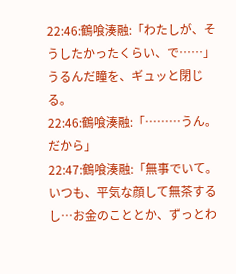22:46:鶴喰湊融:「わたしが、そうしたかったくらい、で……」うるんだ瞳を、ギュッと閉じる。
22:46:鶴喰湊融:「………うん。だから」
22:47:鶴喰湊融:「無事でいて。いつも、平気な顔して無茶するし…お金のこととか、ずっとわ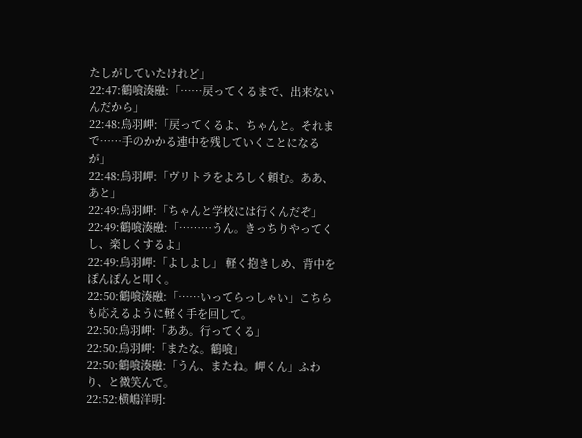たしがしていたけれど」
22:47:鶴喰湊融:「……戻ってくるまで、出来ないんだから」
22:48:烏羽岬:「戻ってくるよ、ちゃんと。それまで……手のかかる連中を残していくことになるが」
22:48:烏羽岬:「ヴリトラをよろしく頼む。ああ、あと」
22:49:烏羽岬:「ちゃんと学校には行くんだぞ」
22:49:鶴喰湊融:「………うん。きっちりやってくし、楽しくするよ」
22:49:烏羽岬:「よしよし」 軽く抱きしめ、背中をぽんぽんと叩く。
22:50:鶴喰湊融:「……いってらっしゃい」こちらも応えるように軽く手を回して。
22:50:烏羽岬:「ああ。行ってくる」
22:50:烏羽岬:「またな。鶴喰」
22:50:鶴喰湊融:「うん、またね。岬くん」ふわり、と微笑んで。
22:52:横嶋洋明: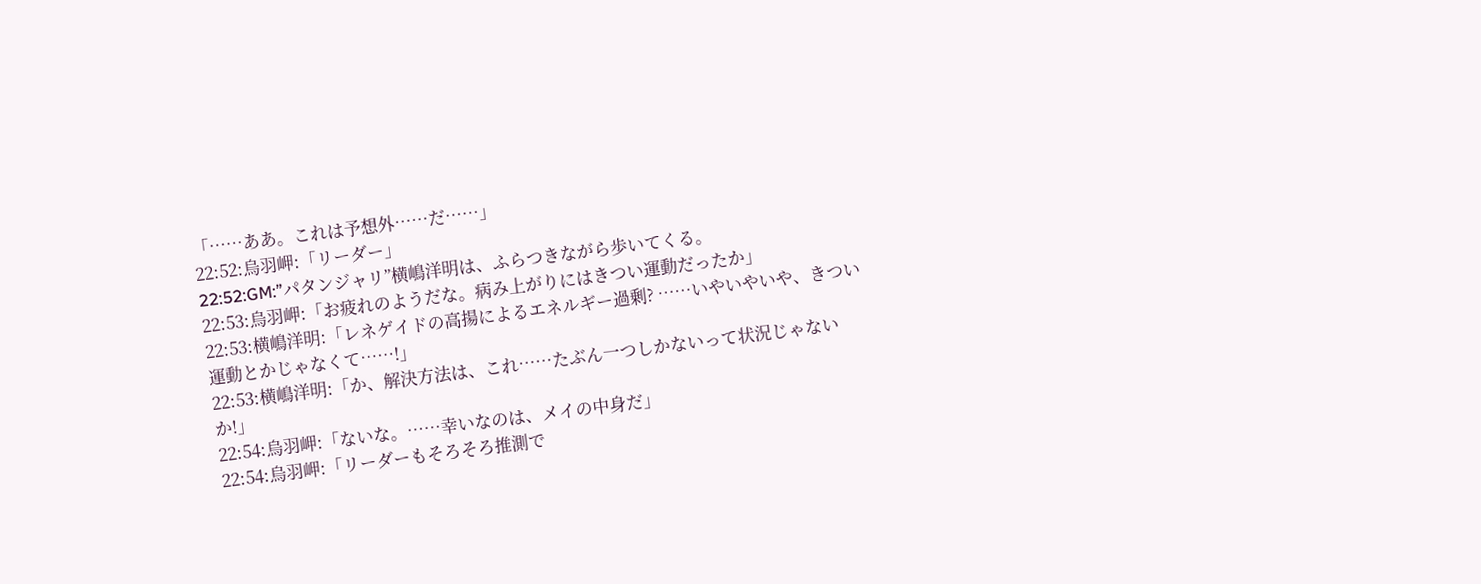「……ああ。これは予想外……だ……」
22:52:烏羽岬:「リーダー」
22:52:GM:”パタンジャリ”横嶋洋明は、ふらつきながら歩いてくる。
22:53:烏羽岬:「お疲れのようだな。病み上がりにはきつい運動だったか」
22:53:横嶋洋明:「レネゲイドの高揚によるエネルギー過剰? ……いやいやいや、きつい運動とかじゃなくて……!」
22:53:横嶋洋明:「か、解決方法は、これ……たぶん一つしかないって状況じゃないか!」
22:54:烏羽岬:「ないな。……幸いなのは、メイの中身だ」
22:54:烏羽岬:「リーダーもそろそろ推測で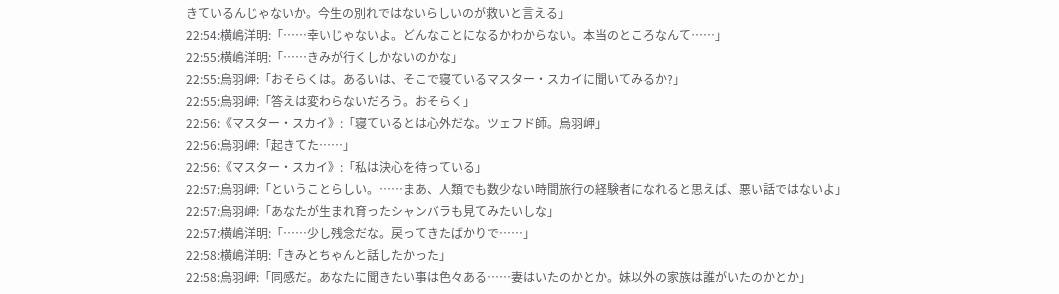きているんじゃないか。今生の別れではないらしいのが救いと言える」
22:54:横嶋洋明:「……幸いじゃないよ。どんなことになるかわからない。本当のところなんて……」
22:55:横嶋洋明:「……きみが行くしかないのかな」
22:55:烏羽岬:「おそらくは。あるいは、そこで寝ているマスター・スカイに聞いてみるか?」
22:55:烏羽岬:「答えは変わらないだろう。おそらく」
22:56:《マスター・スカイ》:「寝ているとは心外だな。ツェフド師。烏羽岬」
22:56:烏羽岬:「起きてた……」
22:56:《マスター・スカイ》:「私は決心を待っている」
22:57:烏羽岬:「ということらしい。……まあ、人類でも数少ない時間旅行の経験者になれると思えば、悪い話ではないよ」
22:57:烏羽岬:「あなたが生まれ育ったシャンバラも見てみたいしな」
22:57:横嶋洋明:「……少し残念だな。戻ってきたばかりで……」
22:58:横嶋洋明:「きみとちゃんと話したかった」
22:58:烏羽岬:「同感だ。あなたに聞きたい事は色々ある……妻はいたのかとか。妹以外の家族は誰がいたのかとか」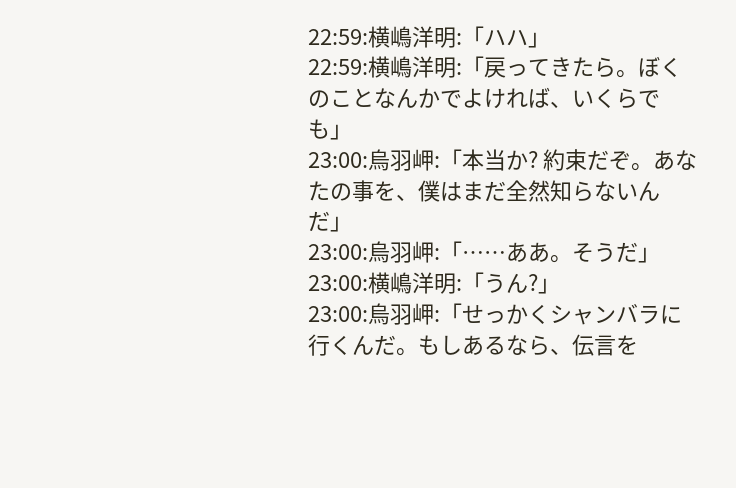22:59:横嶋洋明:「ハハ」
22:59:横嶋洋明:「戻ってきたら。ぼくのことなんかでよければ、いくらでも」
23:00:烏羽岬:「本当か? 約束だぞ。あなたの事を、僕はまだ全然知らないんだ」
23:00:烏羽岬:「……ああ。そうだ」
23:00:横嶋洋明:「うん?」
23:00:烏羽岬:「せっかくシャンバラに行くんだ。もしあるなら、伝言を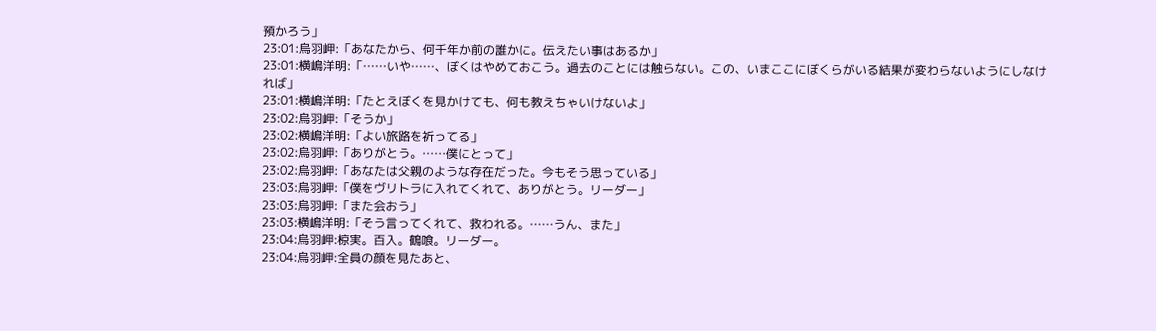預かろう」
23:01:烏羽岬:「あなたから、何千年か前の誰かに。伝えたい事はあるか」
23:01:横嶋洋明:「……いや……、ぼくはやめておこう。過去のことには触らない。この、いまここにぼくらがいる結果が変わらないようにしなければ」
23:01:横嶋洋明:「たとえぼくを見かけても、何も教えちゃいけないよ」
23:02:烏羽岬:「そうか」
23:02:横嶋洋明:「よい旅路を祈ってる」
23:02:烏羽岬:「ありがとう。……僕にとって」
23:02:烏羽岬:「あなたは父親のような存在だった。今もそう思っている」
23:03:烏羽岬:「僕をヴリトラに入れてくれて、ありがとう。リーダー」
23:03:烏羽岬:「また会おう」
23:03:横嶋洋明:「そう言ってくれて、救われる。……うん、また」
23:04:烏羽岬:椋実。百入。鶴喰。リーダー。
23:04:烏羽岬:全員の顔を見たあと、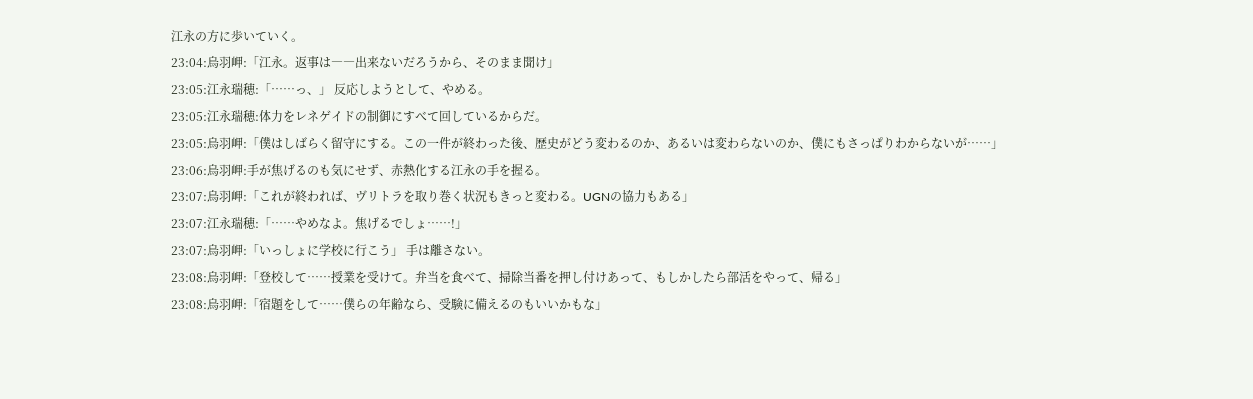江永の方に歩いていく。
23:04:烏羽岬:「江永。返事は――出来ないだろうから、そのまま聞け」
23:05:江永瑞穂:「……っ、」 反応しようとして、やめる。
23:05:江永瑞穂:体力をレネゲイドの制御にすべて回しているからだ。
23:05:烏羽岬:「僕はしばらく留守にする。この一件が終わった後、歴史がどう変わるのか、あるいは変わらないのか、僕にもさっぱりわからないが……」
23:06:烏羽岬:手が焦げるのも気にせず、赤熱化する江永の手を握る。
23:07:烏羽岬:「これが終われば、ヴリトラを取り巻く状況もきっと変わる。UGNの協力もある」
23:07:江永瑞穂:「……やめなよ。焦げるでしょ……!」
23:07:烏羽岬:「いっしょに学校に行こう」 手は離さない。
23:08:烏羽岬:「登校して……授業を受けて。弁当を食べて、掃除当番を押し付けあって、もしかしたら部活をやって、帰る」
23:08:烏羽岬:「宿題をして……僕らの年齢なら、受験に備えるのもいいかもな」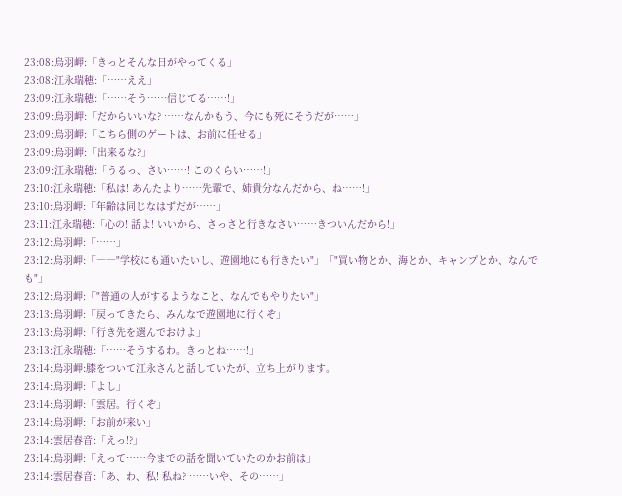23:08:烏羽岬:「きっとそんな日がやってくる」
23:08:江永瑞穂:「……ええ」
23:09:江永瑞穂:「……そう……信じてる……!」
23:09:烏羽岬:「だからいいな? ……なんかもう、今にも死にそうだが……」
23:09:烏羽岬:「こちら側のゲートは、お前に任せる」
23:09:烏羽岬:「出来るな?」
23:09:江永瑞穂:「うるっ、さい……! このくらい……!」
23:10:江永瑞穂:「私は! あんたより……先輩で、姉貴分なんだから、ね……!」
23:10:烏羽岬:「年齢は同じなはずだが……」
23:11:江永瑞穂:「心の! 話よ! いいから、さっさと行きなさい……きついんだから!」
23:12:烏羽岬:「……」
23:12:烏羽岬:「――"学校にも通いたいし、遊園地にも行きたい"」「"買い物とか、海とか、キャンプとか、なんでも"」
23:12:烏羽岬:「"普通の人がするようなこと、なんでもやりたい"」
23:13:烏羽岬:「戻ってきたら、みんなで遊園地に行くぞ」
23:13:烏羽岬:「行き先を選んでおけよ」
23:13:江永瑞穂:「……そうするわ。きっとね……!」
23:14:烏羽岬:膝をついて江永さんと話していたが、立ち上がります。
23:14:烏羽岬:「よし」
23:14:烏羽岬:「雲居。行くぞ」
23:14:烏羽岬:「お前が来い」
23:14:雲居春音:「えっ!?」
23:14:烏羽岬:「えって……今までの話を聞いていたのかお前は」
23:14:雲居春音:「あ、わ、私! 私ね? ……いや、その……」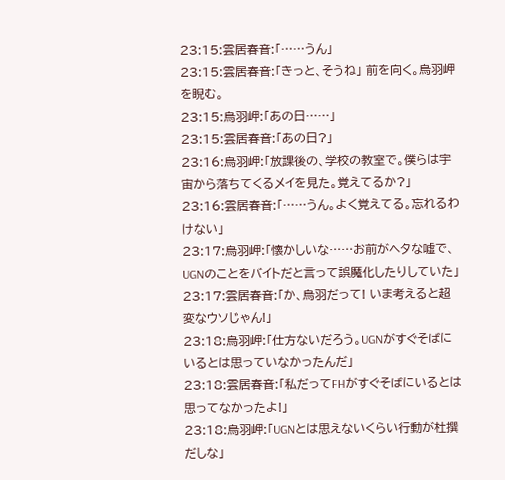23:15:雲居春音:「……うん」
23:15:雲居春音:「きっと、そうね」 前を向く。烏羽岬を睨む。
23:15:烏羽岬:「あの日……」
23:15:雲居春音:「あの日?」
23:16:烏羽岬:「放課後の、学校の教室で。僕らは宇宙から落ちてくるメイを見た。覚えてるか?」
23:16:雲居春音:「……うん。よく覚えてる。忘れるわけない」
23:17:烏羽岬:「懐かしいな……お前がヘタな嘘で、UGNのことをバイトだと言って誤魔化したりしていた」
23:17:雲居春音:「か、烏羽だって! いま考えると超変なウソじゃん!」
23:18:烏羽岬:「仕方ないだろう。UGNがすぐそばにいるとは思っていなかったんだ」
23:18:雲居春音:「私だってFHがすぐそばにいるとは思ってなかったよ!」
23:18:烏羽岬:「UGNとは思えないくらい行動が杜撰だしな」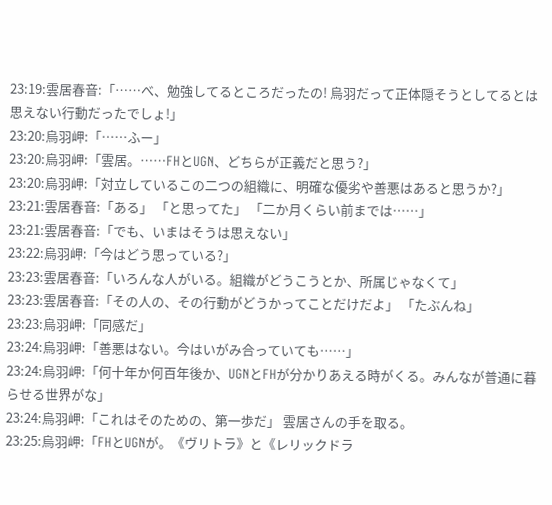23:19:雲居春音:「……べ、勉強してるところだったの! 烏羽だって正体隠そうとしてるとは思えない行動だったでしょ!」
23:20:烏羽岬:「……ふー」
23:20:烏羽岬:「雲居。……FHとUGN、どちらが正義だと思う?」
23:20:烏羽岬:「対立しているこの二つの組織に、明確な優劣や善悪はあると思うか?」
23:21:雲居春音:「ある」 「と思ってた」 「二か月くらい前までは……」
23:21:雲居春音:「でも、いまはそうは思えない」
23:22:烏羽岬:「今はどう思っている?」
23:23:雲居春音:「いろんな人がいる。組織がどうこうとか、所属じゃなくて」
23:23:雲居春音:「その人の、その行動がどうかってことだけだよ」 「たぶんね」
23:23:烏羽岬:「同感だ」
23:24:烏羽岬:「善悪はない。今はいがみ合っていても……」
23:24:烏羽岬:「何十年か何百年後か、UGNとFHが分かりあえる時がくる。みんなが普通に暮らせる世界がな」
23:24:烏羽岬:「これはそのための、第一歩だ」 雲居さんの手を取る。
23:25:烏羽岬:「FHとUGNが。《ヴリトラ》と《レリックドラ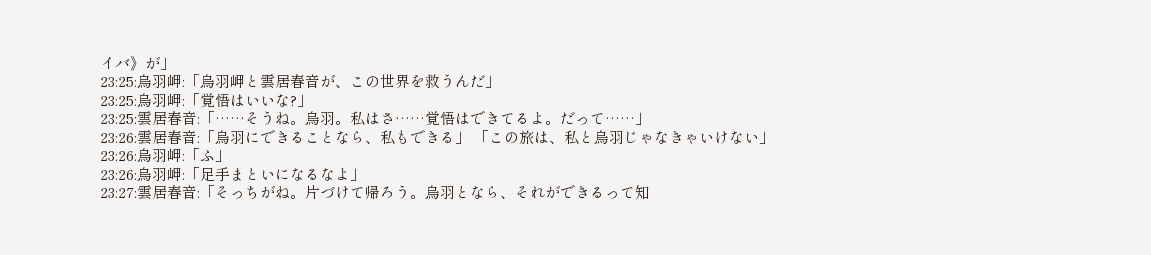イバ》が」
23:25:烏羽岬:「烏羽岬と雲居春音が、この世界を救うんだ」
23:25:烏羽岬:「覚悟はいいな?」
23:25:雲居春音:「……そうね。烏羽。私はさ……覚悟はできてるよ。だって……」
23:26:雲居春音:「烏羽にできることなら、私もできる」 「この旅は、私と烏羽じゃなきゃいけない」
23:26:烏羽岬:「ふ」
23:26:烏羽岬:「足手まといになるなよ」
23:27:雲居春音:「そっちがね。片づけて帰ろう。烏羽となら、それができるって知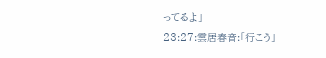ってるよ」
23:27:雲居春音:「行こう」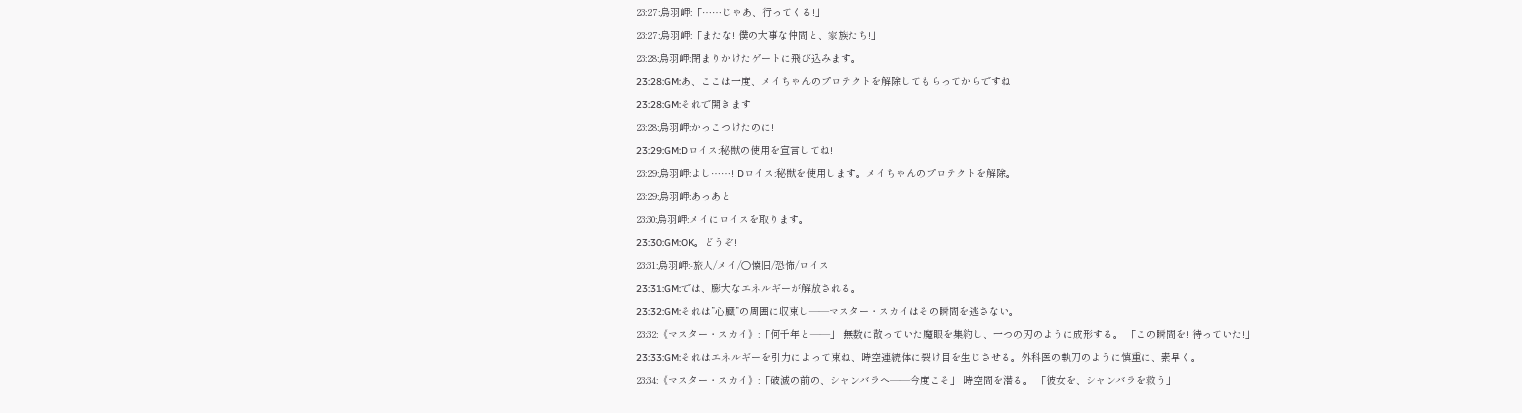23:27:烏羽岬:「……じゃあ、行ってくる!」
23:27:烏羽岬:「またな! 僕の大事な仲間と、家族たち!」
23:28:烏羽岬:閉まりかけたゲートに飛び込みます。
23:28:GM:あ、ここは一度、メイちゃんのプロテクトを解除してもらってからですね
23:28:GM:それで開きます
23:28:烏羽岬:かっこつけたのに!
23:29:GM:Dロイス:秘獣の使用を宣言してね!
23:29:烏羽岬:よし……! Dロイス:秘獣を使用します。メイちゃんのプロテクトを解除。
23:29:烏羽岬:あっあと
23:30:烏羽岬:メイにロイスを取ります。
23:30:GM:OK。どうぞ!
23:31:烏羽岬:-旅人/メイ/○懐旧/恐怖/ロイス
23:31:GM:では、膨大なエネルギーが解放される。
23:32:GM:それは”心臓”の周囲に収束し——マスター・スカイはその瞬間を逃さない。
23:32:《マスター・スカイ》:「何千年と——」 無数に散っていた魔眼を集約し、一つの刃のように成形する。 「この瞬間を! 待っていた!」
23:33:GM:それはエネルギーを引力によって束ね、時空連続体に裂け目を生じさせる。外科医の執刀のように慎重に、素早く。
23:34:《マスター・スカイ》:「破滅の前の、シャンバラへ——今度こそ」 時空間を潜る。 「彼女を、シャンバラを救う」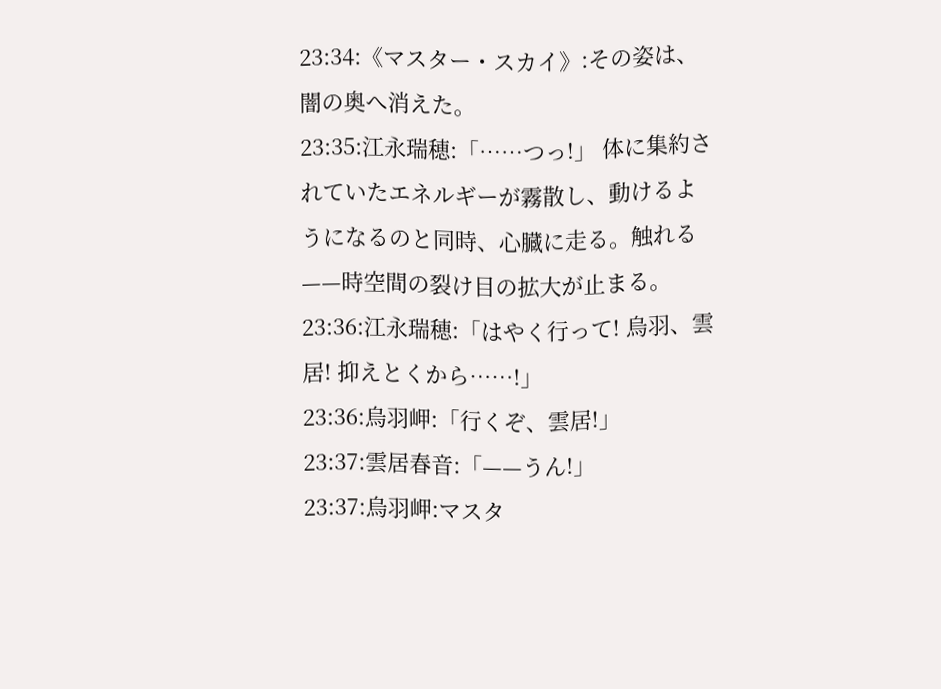23:34:《マスター・スカイ》:その姿は、闇の奥へ消えた。
23:35:江永瑞穂:「……つっ!」 体に集約されていたエネルギーが霧散し、動けるようになるのと同時、心臓に走る。触れる——時空間の裂け目の拡大が止まる。
23:36:江永瑞穂:「はやく行って! 烏羽、雲居! 抑えとくから……!」
23:36:烏羽岬:「行くぞ、雲居!」
23:37:雲居春音:「——うん!」
23:37:烏羽岬:マスタ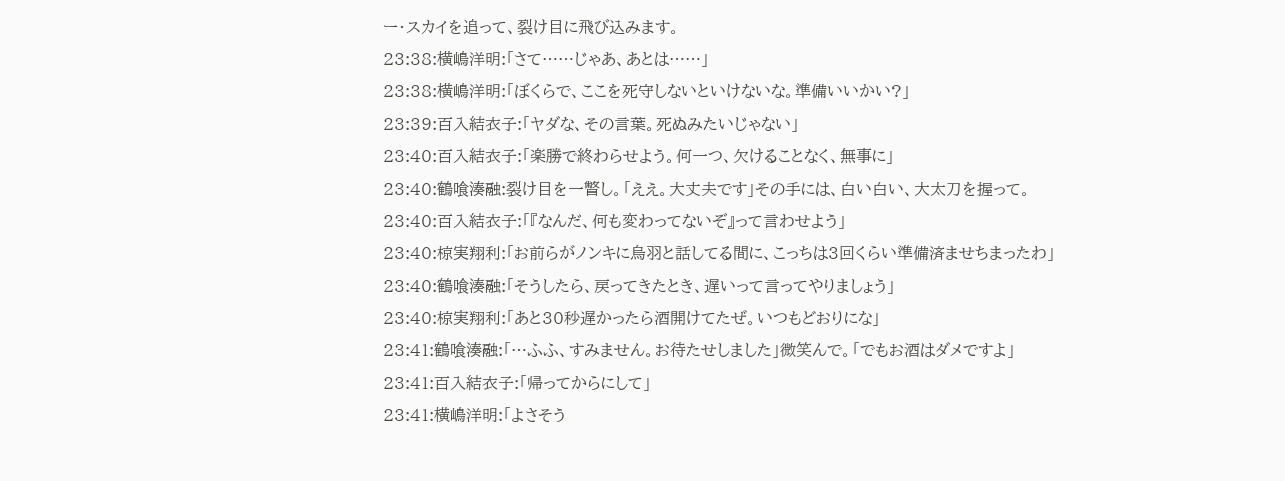ー・スカイを追って、裂け目に飛び込みます。
23:38:横嶋洋明:「さて……じゃあ、あとは……」
23:38:横嶋洋明:「ぼくらで、ここを死守しないといけないな。準備いいかい?」
23:39:百入結衣子:「ヤダな、その言葉。死ぬみたいじゃない」
23:40:百入結衣子:「楽勝で終わらせよう。何一つ、欠けることなく、無事に」
23:40:鶴喰湊融:裂け目を一瞥し。「ええ。大丈夫です」その手には、白い白い、大太刀を握って。
23:40:百入結衣子:「『なんだ、何も変わってないぞ』って言わせよう」
23:40:椋実翔利:「お前らがノンキに烏羽と話してる間に、こっちは3回くらい準備済ませちまったわ」
23:40:鶴喰湊融:「そうしたら、戻ってきたとき、遅いって言ってやりましょう」
23:40:椋実翔利:「あと30秒遅かったら酒開けてたぜ。いつもどおりにな」
23:41:鶴喰湊融:「…ふふ、すみません。お待たせしました」微笑んで。「でもお酒はダメですよ」
23:41:百入結衣子:「帰ってからにして」
23:41:横嶋洋明:「よさそう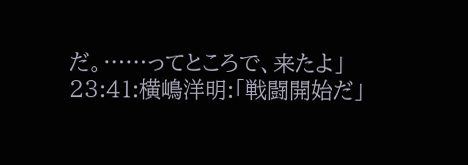だ。……ってところで、来たよ」
23:41:横嶋洋明:「戦闘開始だ」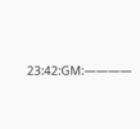23:42:GM:————